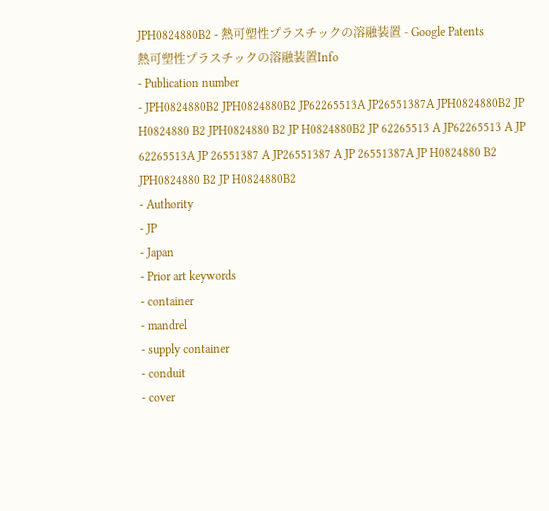JPH0824880B2 - 熱可塑性プラスチックの溶融装置 - Google Patents
熱可塑性プラスチックの溶融装置Info
- Publication number
- JPH0824880B2 JPH0824880B2 JP62265513A JP26551387A JPH0824880B2 JP H0824880 B2 JPH0824880 B2 JP H0824880B2 JP 62265513 A JP62265513 A JP 62265513A JP 26551387 A JP26551387 A JP 26551387A JP H0824880 B2 JPH0824880 B2 JP H0824880B2
- Authority
- JP
- Japan
- Prior art keywords
- container
- mandrel
- supply container
- conduit
- cover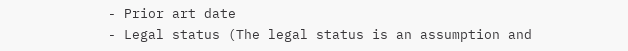- Prior art date
- Legal status (The legal status is an assumption and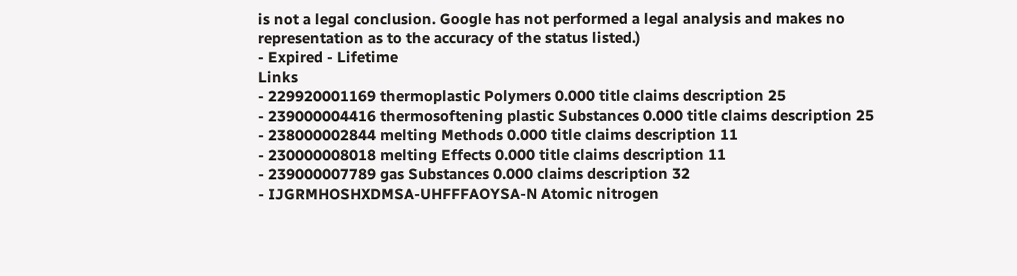is not a legal conclusion. Google has not performed a legal analysis and makes no representation as to the accuracy of the status listed.)
- Expired - Lifetime
Links
- 229920001169 thermoplastic Polymers 0.000 title claims description 25
- 239000004416 thermosoftening plastic Substances 0.000 title claims description 25
- 238000002844 melting Methods 0.000 title claims description 11
- 230000008018 melting Effects 0.000 title claims description 11
- 239000007789 gas Substances 0.000 claims description 32
- IJGRMHOSHXDMSA-UHFFFAOYSA-N Atomic nitrogen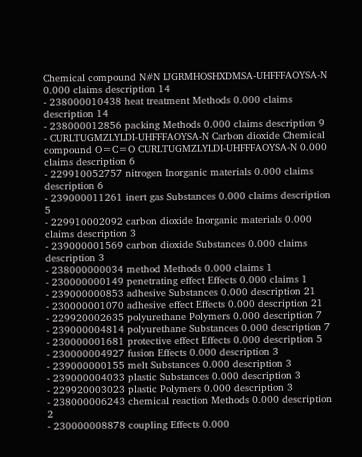Chemical compound N#N IJGRMHOSHXDMSA-UHFFFAOYSA-N 0.000 claims description 14
- 238000010438 heat treatment Methods 0.000 claims description 14
- 238000012856 packing Methods 0.000 claims description 9
- CURLTUGMZLYLDI-UHFFFAOYSA-N Carbon dioxide Chemical compound O=C=O CURLTUGMZLYLDI-UHFFFAOYSA-N 0.000 claims description 6
- 229910052757 nitrogen Inorganic materials 0.000 claims description 6
- 239000011261 inert gas Substances 0.000 claims description 5
- 229910002092 carbon dioxide Inorganic materials 0.000 claims description 3
- 239000001569 carbon dioxide Substances 0.000 claims description 3
- 238000000034 method Methods 0.000 claims 1
- 230000000149 penetrating effect Effects 0.000 claims 1
- 239000000853 adhesive Substances 0.000 description 21
- 230000001070 adhesive effect Effects 0.000 description 21
- 229920002635 polyurethane Polymers 0.000 description 7
- 239000004814 polyurethane Substances 0.000 description 7
- 230000001681 protective effect Effects 0.000 description 5
- 230000004927 fusion Effects 0.000 description 3
- 239000000155 melt Substances 0.000 description 3
- 239000004033 plastic Substances 0.000 description 3
- 229920003023 plastic Polymers 0.000 description 3
- 238000006243 chemical reaction Methods 0.000 description 2
- 230000008878 coupling Effects 0.000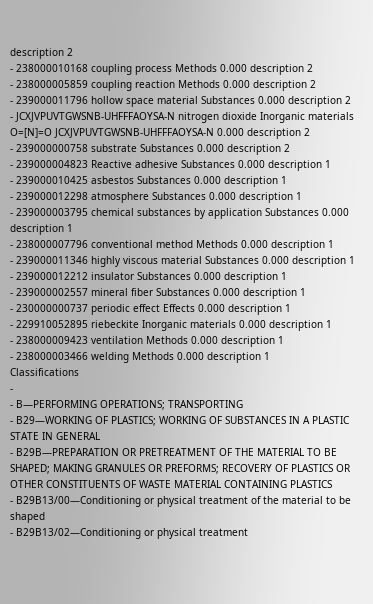description 2
- 238000010168 coupling process Methods 0.000 description 2
- 238000005859 coupling reaction Methods 0.000 description 2
- 239000011796 hollow space material Substances 0.000 description 2
- JCXJVPUVTGWSNB-UHFFFAOYSA-N nitrogen dioxide Inorganic materials O=[N]=O JCXJVPUVTGWSNB-UHFFFAOYSA-N 0.000 description 2
- 239000000758 substrate Substances 0.000 description 2
- 239000004823 Reactive adhesive Substances 0.000 description 1
- 239000010425 asbestos Substances 0.000 description 1
- 239000012298 atmosphere Substances 0.000 description 1
- 239000003795 chemical substances by application Substances 0.000 description 1
- 238000007796 conventional method Methods 0.000 description 1
- 239000011346 highly viscous material Substances 0.000 description 1
- 239000012212 insulator Substances 0.000 description 1
- 239000002557 mineral fiber Substances 0.000 description 1
- 230000000737 periodic effect Effects 0.000 description 1
- 229910052895 riebeckite Inorganic materials 0.000 description 1
- 238000009423 ventilation Methods 0.000 description 1
- 238000003466 welding Methods 0.000 description 1
Classifications
-
- B—PERFORMING OPERATIONS; TRANSPORTING
- B29—WORKING OF PLASTICS; WORKING OF SUBSTANCES IN A PLASTIC STATE IN GENERAL
- B29B—PREPARATION OR PRETREATMENT OF THE MATERIAL TO BE SHAPED; MAKING GRANULES OR PREFORMS; RECOVERY OF PLASTICS OR OTHER CONSTITUENTS OF WASTE MATERIAL CONTAINING PLASTICS
- B29B13/00—Conditioning or physical treatment of the material to be shaped
- B29B13/02—Conditioning or physical treatment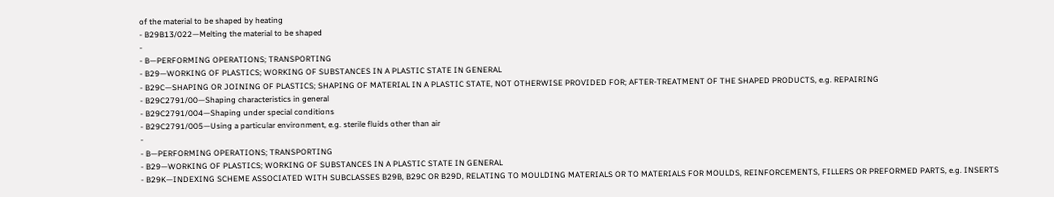of the material to be shaped by heating
- B29B13/022—Melting the material to be shaped
-
- B—PERFORMING OPERATIONS; TRANSPORTING
- B29—WORKING OF PLASTICS; WORKING OF SUBSTANCES IN A PLASTIC STATE IN GENERAL
- B29C—SHAPING OR JOINING OF PLASTICS; SHAPING OF MATERIAL IN A PLASTIC STATE, NOT OTHERWISE PROVIDED FOR; AFTER-TREATMENT OF THE SHAPED PRODUCTS, e.g. REPAIRING
- B29C2791/00—Shaping characteristics in general
- B29C2791/004—Shaping under special conditions
- B29C2791/005—Using a particular environment, e.g. sterile fluids other than air
-
- B—PERFORMING OPERATIONS; TRANSPORTING
- B29—WORKING OF PLASTICS; WORKING OF SUBSTANCES IN A PLASTIC STATE IN GENERAL
- B29K—INDEXING SCHEME ASSOCIATED WITH SUBCLASSES B29B, B29C OR B29D, RELATING TO MOULDING MATERIALS OR TO MATERIALS FOR MOULDS, REINFORCEMENTS, FILLERS OR PREFORMED PARTS, e.g. INSERTS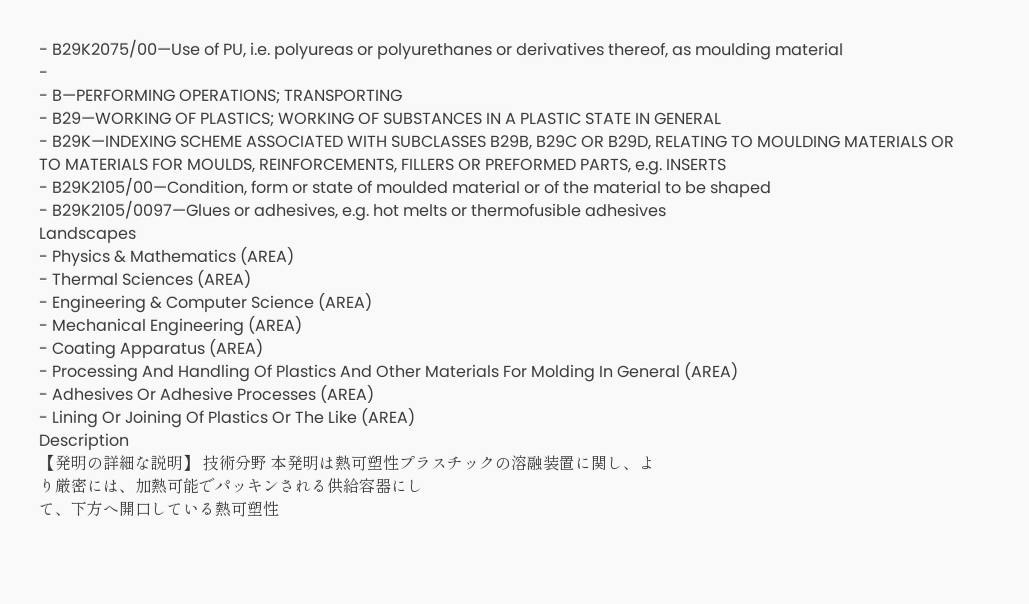- B29K2075/00—Use of PU, i.e. polyureas or polyurethanes or derivatives thereof, as moulding material
-
- B—PERFORMING OPERATIONS; TRANSPORTING
- B29—WORKING OF PLASTICS; WORKING OF SUBSTANCES IN A PLASTIC STATE IN GENERAL
- B29K—INDEXING SCHEME ASSOCIATED WITH SUBCLASSES B29B, B29C OR B29D, RELATING TO MOULDING MATERIALS OR TO MATERIALS FOR MOULDS, REINFORCEMENTS, FILLERS OR PREFORMED PARTS, e.g. INSERTS
- B29K2105/00—Condition, form or state of moulded material or of the material to be shaped
- B29K2105/0097—Glues or adhesives, e.g. hot melts or thermofusible adhesives
Landscapes
- Physics & Mathematics (AREA)
- Thermal Sciences (AREA)
- Engineering & Computer Science (AREA)
- Mechanical Engineering (AREA)
- Coating Apparatus (AREA)
- Processing And Handling Of Plastics And Other Materials For Molding In General (AREA)
- Adhesives Or Adhesive Processes (AREA)
- Lining Or Joining Of Plastics Or The Like (AREA)
Description
【発明の詳細な説明】 技術分野 本発明は熱可塑性プラスチックの溶融装置に関し、よ
り厳密には、加熱可能でパッキンされる供給容器にし
て、下方へ開口している熱可塑性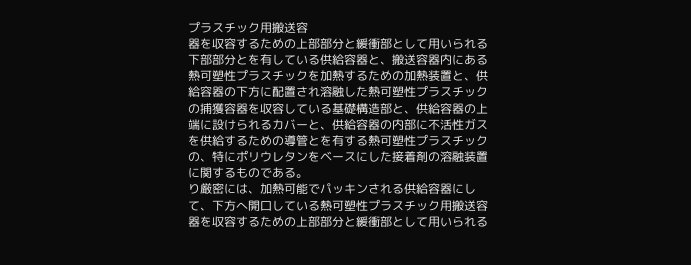プラスチック用搬送容
器を収容するための上部部分と緩衝部として用いられる
下部部分とを有している供給容器と、搬送容器内にある
熱可塑性プラスチックを加熱するための加熱装置と、供
給容器の下方に配置され溶融した熱可塑性プラスチック
の捕獲容器を収容している基礎構造部と、供給容器の上
端に設けられるカバーと、供給容器の内部に不活性ガス
を供給するための導管とを有する熱可塑性プラスチック
の、特にポリウレタンをベースにした接着剤の溶融装置
に関するものである。
り厳密には、加熱可能でパッキンされる供給容器にし
て、下方へ開口している熱可塑性プラスチック用搬送容
器を収容するための上部部分と緩衝部として用いられる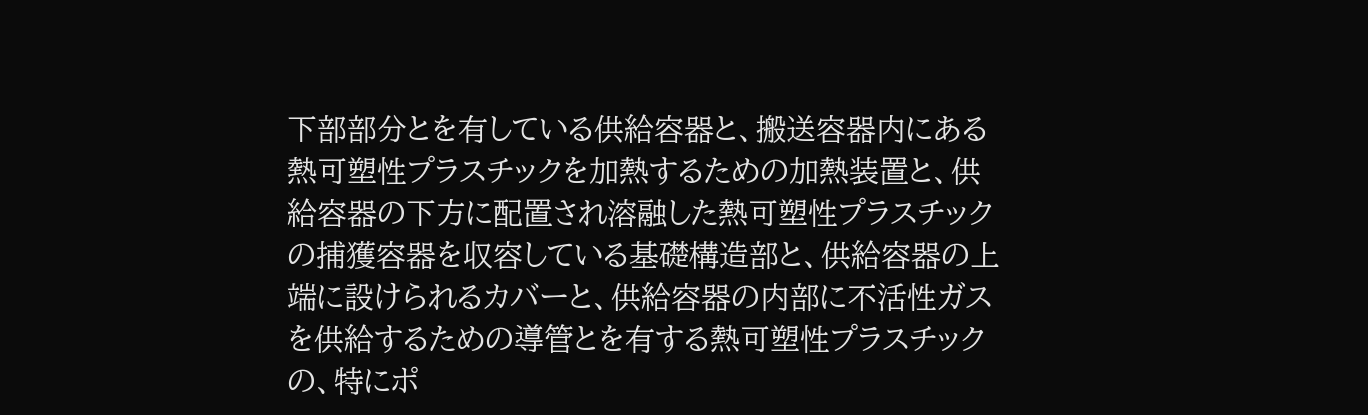下部部分とを有している供給容器と、搬送容器内にある
熱可塑性プラスチックを加熱するための加熱装置と、供
給容器の下方に配置され溶融した熱可塑性プラスチック
の捕獲容器を収容している基礎構造部と、供給容器の上
端に設けられるカバーと、供給容器の内部に不活性ガス
を供給するための導管とを有する熱可塑性プラスチック
の、特にポ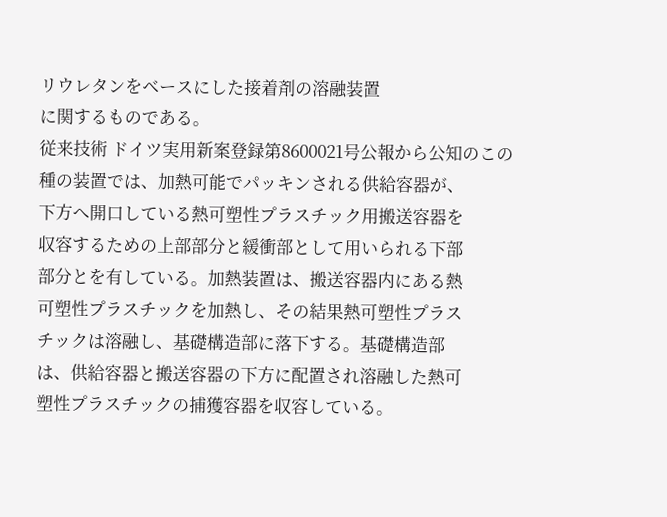リウレタンをベースにした接着剤の溶融装置
に関するものである。
従来技術 ドイツ実用新案登録第8600021号公報から公知のこの
種の装置では、加熱可能でパッキンされる供給容器が、
下方へ開口している熱可塑性プラスチック用搬送容器を
収容するための上部部分と緩衝部として用いられる下部
部分とを有している。加熱装置は、搬送容器内にある熱
可塑性プラスチックを加熱し、その結果熱可塑性プラス
チックは溶融し、基礎構造部に落下する。基礎構造部
は、供給容器と搬送容器の下方に配置され溶融した熱可
塑性プラスチックの捕獲容器を収容している。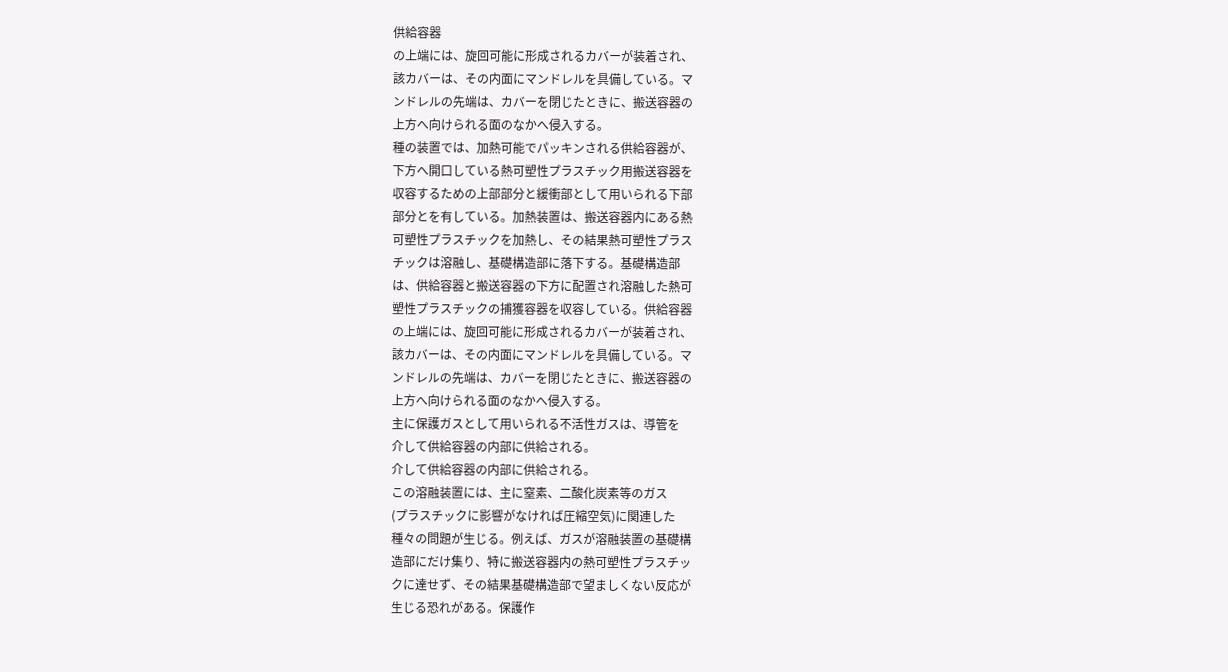供給容器
の上端には、旋回可能に形成されるカバーが装着され、
該カバーは、その内面にマンドレルを具備している。マ
ンドレルの先端は、カバーを閉じたときに、搬送容器の
上方へ向けられる面のなかへ侵入する。
種の装置では、加熱可能でパッキンされる供給容器が、
下方へ開口している熱可塑性プラスチック用搬送容器を
収容するための上部部分と緩衝部として用いられる下部
部分とを有している。加熱装置は、搬送容器内にある熱
可塑性プラスチックを加熱し、その結果熱可塑性プラス
チックは溶融し、基礎構造部に落下する。基礎構造部
は、供給容器と搬送容器の下方に配置され溶融した熱可
塑性プラスチックの捕獲容器を収容している。供給容器
の上端には、旋回可能に形成されるカバーが装着され、
該カバーは、その内面にマンドレルを具備している。マ
ンドレルの先端は、カバーを閉じたときに、搬送容器の
上方へ向けられる面のなかへ侵入する。
主に保護ガスとして用いられる不活性ガスは、導管を
介して供給容器の内部に供給される。
介して供給容器の内部に供給される。
この溶融装置には、主に窒素、二酸化炭素等のガス
(プラスチックに影響がなければ圧縮空気)に関連した
種々の問題が生じる。例えば、ガスが溶融装置の基礎構
造部にだけ集り、特に搬送容器内の熱可塑性プラスチッ
クに達せず、その結果基礎構造部で望ましくない反応が
生じる恐れがある。保護作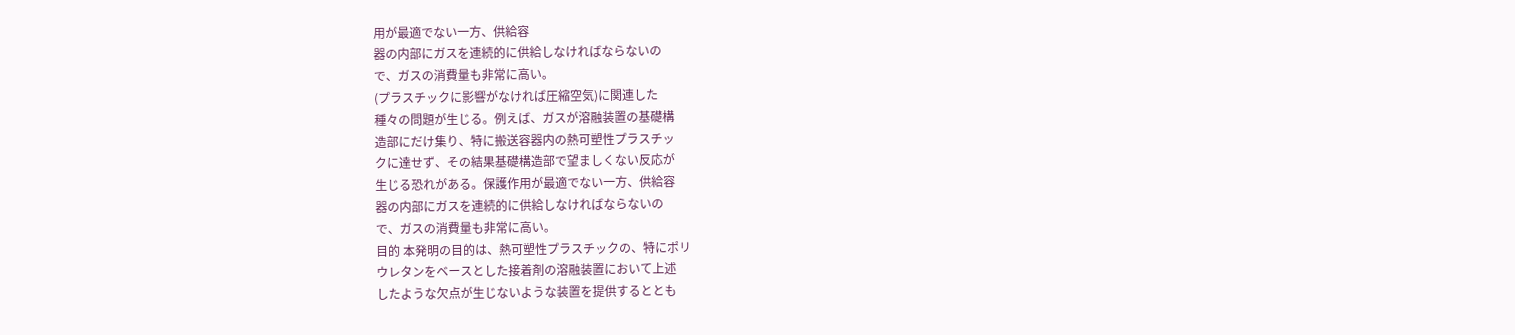用が最適でない一方、供給容
器の内部にガスを連続的に供給しなければならないの
で、ガスの消費量も非常に高い。
(プラスチックに影響がなければ圧縮空気)に関連した
種々の問題が生じる。例えば、ガスが溶融装置の基礎構
造部にだけ集り、特に搬送容器内の熱可塑性プラスチッ
クに達せず、その結果基礎構造部で望ましくない反応が
生じる恐れがある。保護作用が最適でない一方、供給容
器の内部にガスを連続的に供給しなければならないの
で、ガスの消費量も非常に高い。
目的 本発明の目的は、熱可塑性プラスチックの、特にポリ
ウレタンをベースとした接着剤の溶融装置において上述
したような欠点が生じないような装置を提供するととも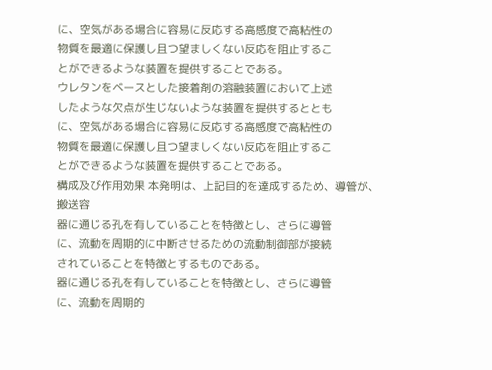に、空気がある場合に容易に反応する高感度で高粘性の
物質を最適に保護し且つ望ましくない反応を阻止するこ
とができるような装置を提供することである。
ウレタンをベースとした接着剤の溶融装置において上述
したような欠点が生じないような装置を提供するととも
に、空気がある場合に容易に反応する高感度で高粘性の
物質を最適に保護し且つ望ましくない反応を阻止するこ
とができるような装置を提供することである。
構成及び作用効果 本発明は、上記目的を達成するため、導管が、搬送容
器に通じる孔を有していることを特徴とし、さらに導管
に、流動を周期的に中断させるための流動制御部が接続
されていることを特徴とするものである。
器に通じる孔を有していることを特徴とし、さらに導管
に、流動を周期的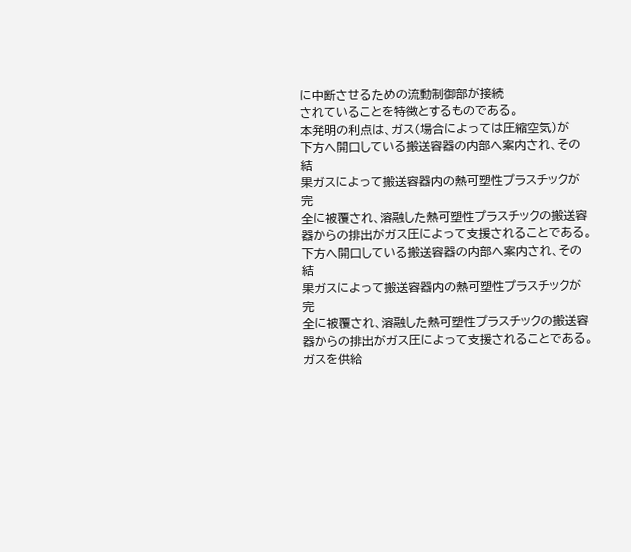に中断させるための流動制御部が接続
されていることを特徴とするものである。
本発明の利点は、ガス(場合によっては圧縮空気)が
下方へ開口している搬送容器の内部へ案内され、その結
果ガスによって搬送容器内の熱可塑性プラスチックが完
全に被覆され、溶融した熱可塑性プラスチックの搬送容
器からの排出がガス圧によって支援されることである。
下方へ開口している搬送容器の内部へ案内され、その結
果ガスによって搬送容器内の熱可塑性プラスチックが完
全に被覆され、溶融した熱可塑性プラスチックの搬送容
器からの排出がガス圧によって支援されることである。
ガスを供給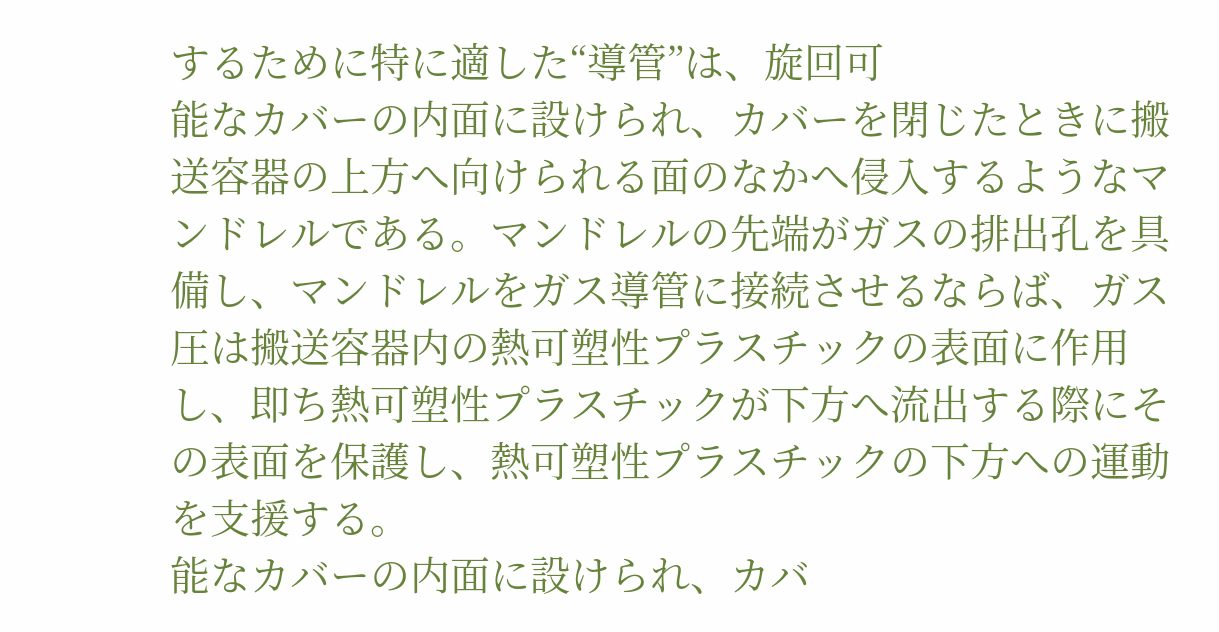するために特に適した“導管”は、旋回可
能なカバーの内面に設けられ、カバーを閉じたときに搬
送容器の上方へ向けられる面のなかへ侵入するようなマ
ンドレルである。マンドレルの先端がガスの排出孔を具
備し、マンドレルをガス導管に接続させるならば、ガス
圧は搬送容器内の熱可塑性プラスチックの表面に作用
し、即ち熱可塑性プラスチックが下方へ流出する際にそ
の表面を保護し、熱可塑性プラスチックの下方への運動
を支援する。
能なカバーの内面に設けられ、カバ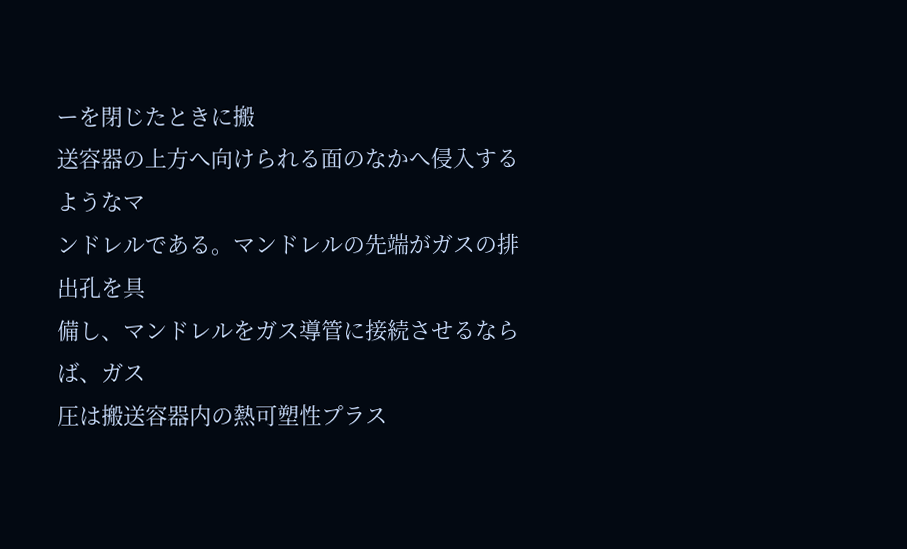ーを閉じたときに搬
送容器の上方へ向けられる面のなかへ侵入するようなマ
ンドレルである。マンドレルの先端がガスの排出孔を具
備し、マンドレルをガス導管に接続させるならば、ガス
圧は搬送容器内の熱可塑性プラス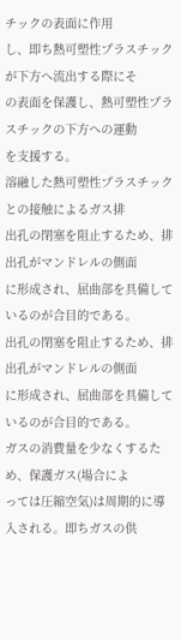チックの表面に作用
し、即ち熱可塑性プラスチックが下方へ流出する際にそ
の表面を保護し、熱可塑性プラスチックの下方への運動
を支援する。
溶融した熱可塑性プラスチックとの接触によるガス排
出孔の閉塞を阻止するため、排出孔がマンドレルの側面
に形成され、屈曲部を具備しているのが合目的である。
出孔の閉塞を阻止するため、排出孔がマンドレルの側面
に形成され、屈曲部を具備しているのが合目的である。
ガスの消費量を少なくするため、保護ガス(場合によ
っては圧縮空気)は周期的に導入される。即ちガスの供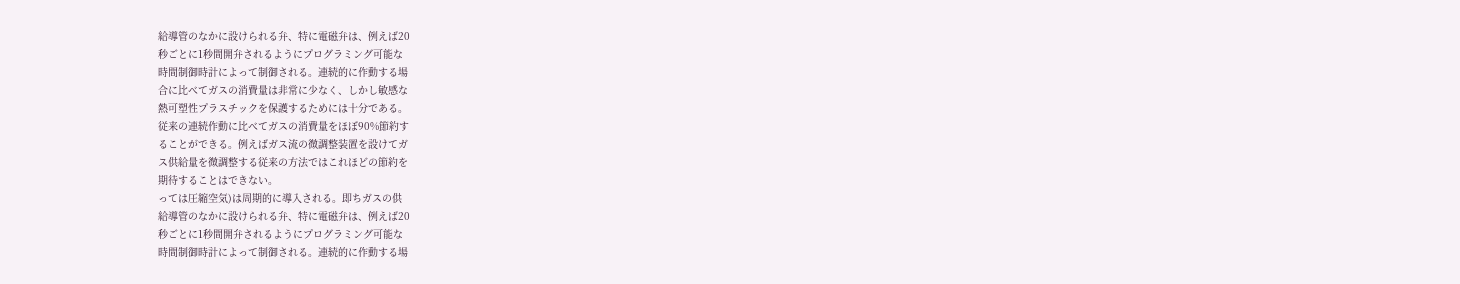給導管のなかに設けられる弁、特に電磁弁は、例えば20
秒ごとに1秒間開弁されるようにプログラミング可能な
時間制御時計によって制御される。連続的に作動する場
合に比べてガスの消費量は非常に少なく、しかし敏感な
熱可塑性プラスチックを保護するためには十分である。
従来の連続作動に比べてガスの消費量をほぼ90%節約す
ることができる。例えばガス流の微調整装置を設けてガ
ス供給量を微調整する従来の方法ではこれほどの節約を
期待することはできない。
っては圧縮空気)は周期的に導入される。即ちガスの供
給導管のなかに設けられる弁、特に電磁弁は、例えば20
秒ごとに1秒間開弁されるようにプログラミング可能な
時間制御時計によって制御される。連続的に作動する場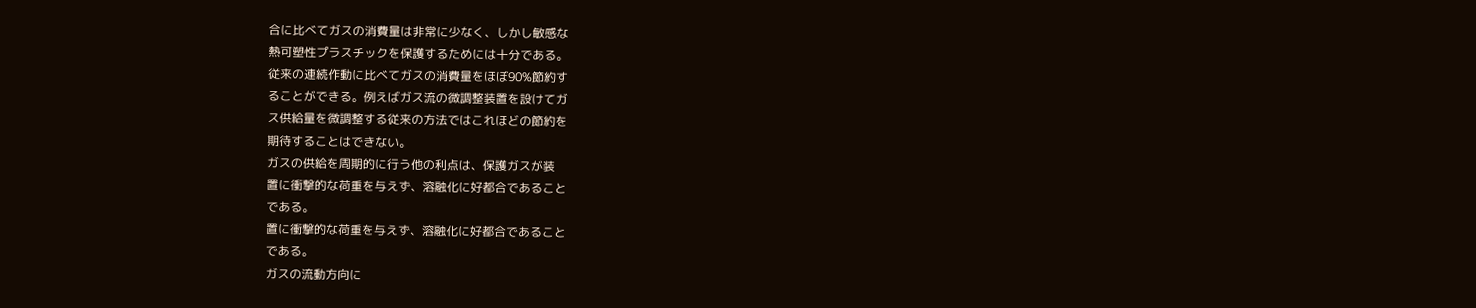合に比べてガスの消費量は非常に少なく、しかし敏感な
熱可塑性プラスチックを保護するためには十分である。
従来の連続作動に比べてガスの消費量をほぼ90%節約す
ることができる。例えばガス流の微調整装置を設けてガ
ス供給量を微調整する従来の方法ではこれほどの節約を
期待することはできない。
ガスの供給を周期的に行う他の利点は、保護ガスが装
置に衝撃的な荷重を与えず、溶融化に好都合であること
である。
置に衝撃的な荷重を与えず、溶融化に好都合であること
である。
ガスの流動方向に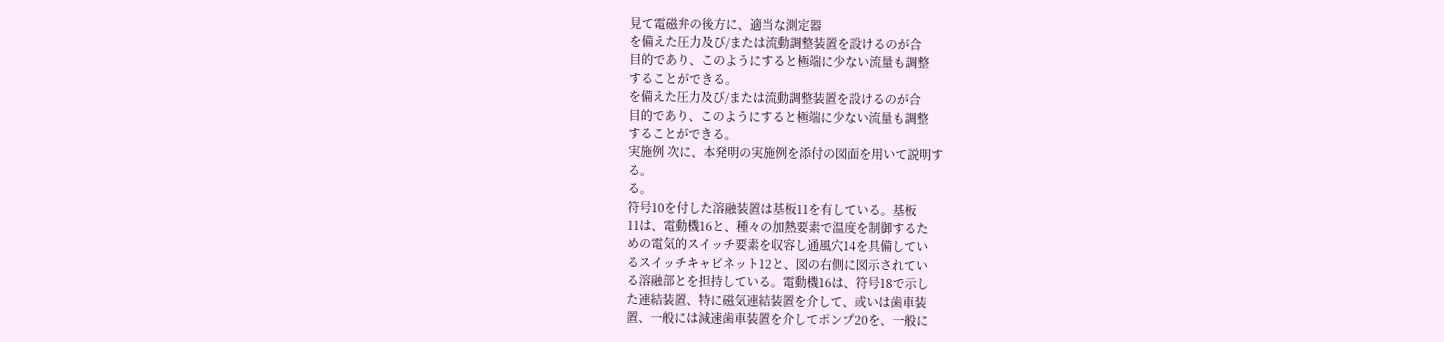見て電磁弁の後方に、適当な測定器
を備えた圧力及び/または流動調整装置を設けるのが合
目的であり、このようにすると極端に少ない流量も調整
することができる。
を備えた圧力及び/または流動調整装置を設けるのが合
目的であり、このようにすると極端に少ない流量も調整
することができる。
実施例 次に、本発明の実施例を添付の図面を用いて説明す
る。
る。
符号10を付した溶融装置は基板11を有している。基板
11は、電動機16と、種々の加熱要素で温度を制御するた
めの電気的スイッチ要素を収容し通風穴14を具備してい
るスイッチキャビネット12と、図の右側に図示されてい
る溶融部とを担持している。電動機16は、符号18で示し
た連結装置、特に磁気連結装置を介して、或いは歯車装
置、一般には減速歯車装置を介してポンプ20を、一般に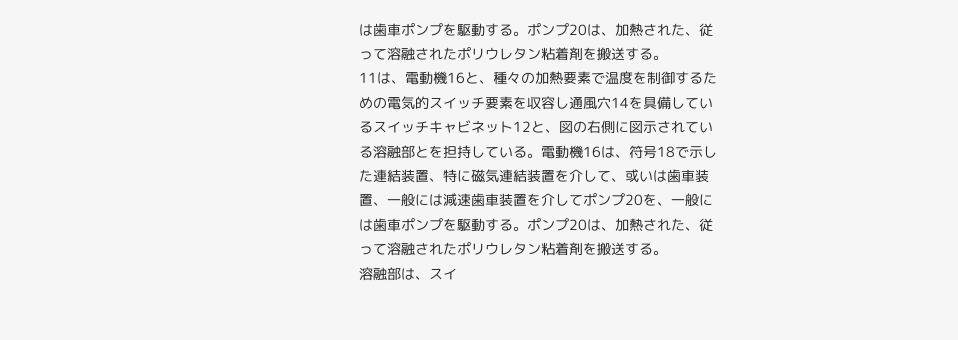は歯車ポンプを駆動する。ポンプ20は、加熱された、従
って溶融されたポリウレタン粘着剤を搬送する。
11は、電動機16と、種々の加熱要素で温度を制御するた
めの電気的スイッチ要素を収容し通風穴14を具備してい
るスイッチキャビネット12と、図の右側に図示されてい
る溶融部とを担持している。電動機16は、符号18で示し
た連結装置、特に磁気連結装置を介して、或いは歯車装
置、一般には減速歯車装置を介してポンプ20を、一般に
は歯車ポンプを駆動する。ポンプ20は、加熱された、従
って溶融されたポリウレタン粘着剤を搬送する。
溶融部は、スイ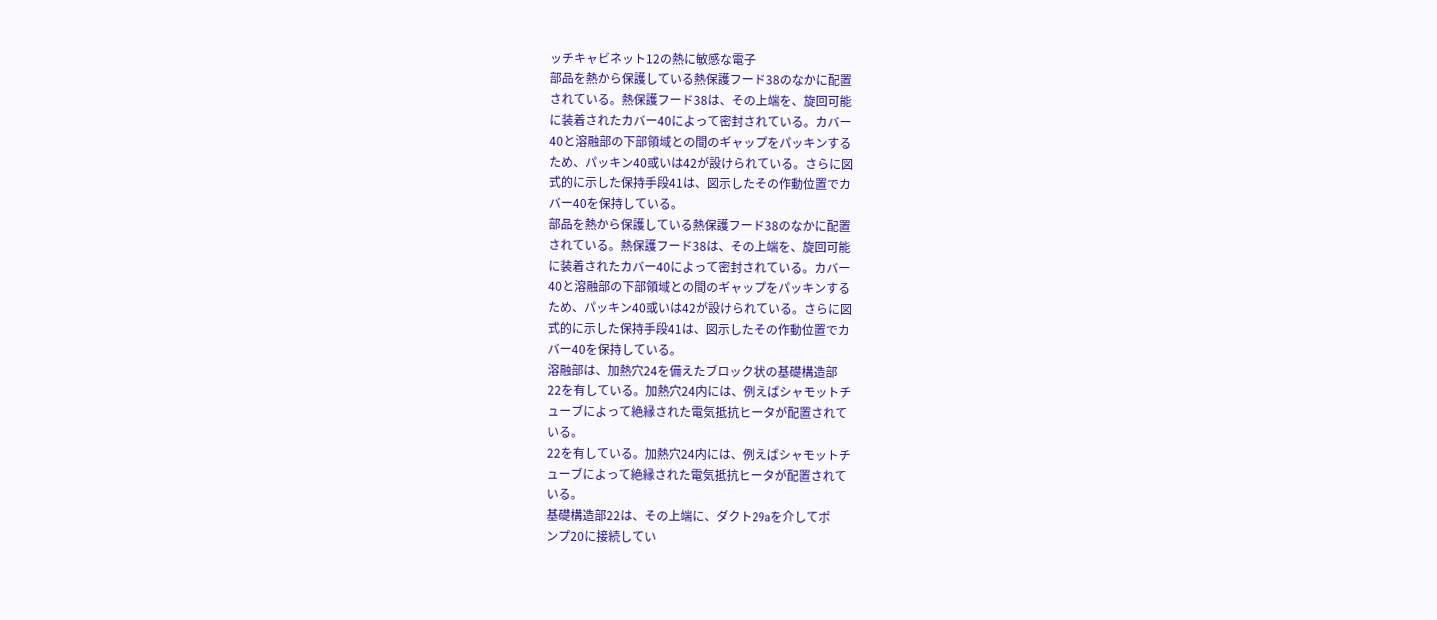ッチキャビネット12の熱に敏感な電子
部品を熱から保護している熱保護フード38のなかに配置
されている。熱保護フード38は、その上端を、旋回可能
に装着されたカバー40によって密封されている。カバー
40と溶融部の下部領域との間のギャップをパッキンする
ため、パッキン40或いは42が設けられている。さらに図
式的に示した保持手段41は、図示したその作動位置でカ
バー40を保持している。
部品を熱から保護している熱保護フード38のなかに配置
されている。熱保護フード38は、その上端を、旋回可能
に装着されたカバー40によって密封されている。カバー
40と溶融部の下部領域との間のギャップをパッキンする
ため、パッキン40或いは42が設けられている。さらに図
式的に示した保持手段41は、図示したその作動位置でカ
バー40を保持している。
溶融部は、加熱穴24を備えたブロック状の基礎構造部
22を有している。加熱穴24内には、例えばシャモットチ
ューブによって絶縁された電気抵抗ヒータが配置されて
いる。
22を有している。加熱穴24内には、例えばシャモットチ
ューブによって絶縁された電気抵抗ヒータが配置されて
いる。
基礎構造部22は、その上端に、ダクト29aを介してポ
ンプ20に接続してい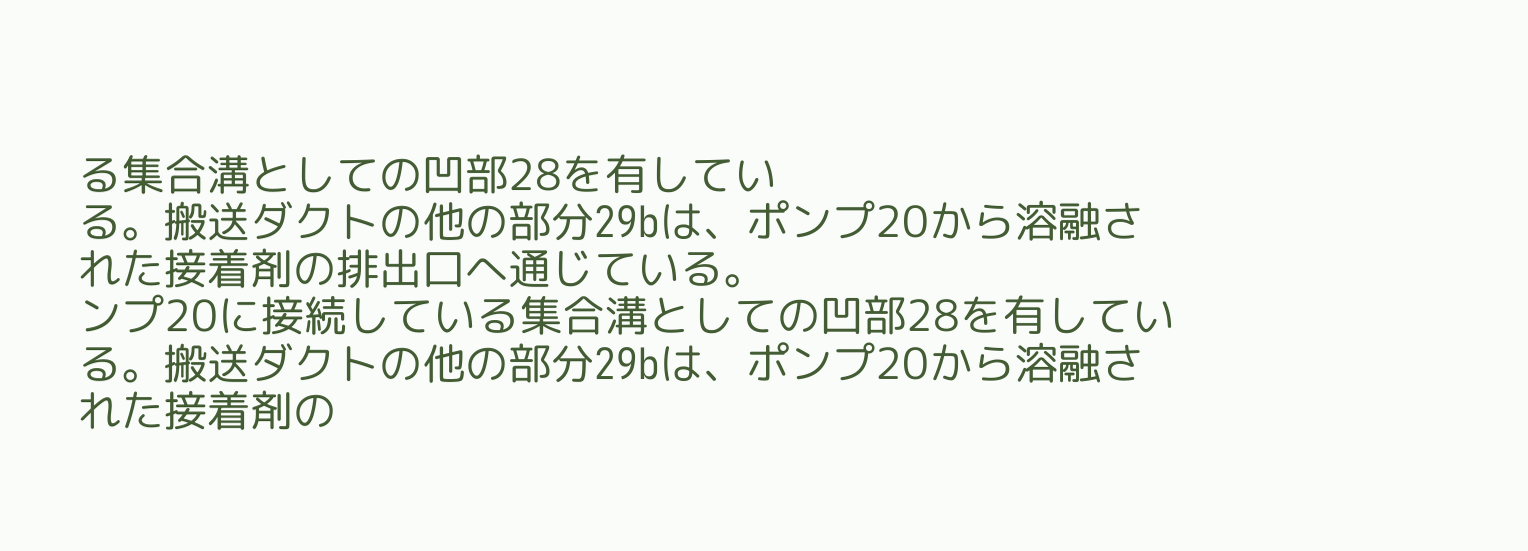る集合溝としての凹部28を有してい
る。搬送ダクトの他の部分29bは、ポンプ20から溶融さ
れた接着剤の排出口へ通じている。
ンプ20に接続している集合溝としての凹部28を有してい
る。搬送ダクトの他の部分29bは、ポンプ20から溶融さ
れた接着剤の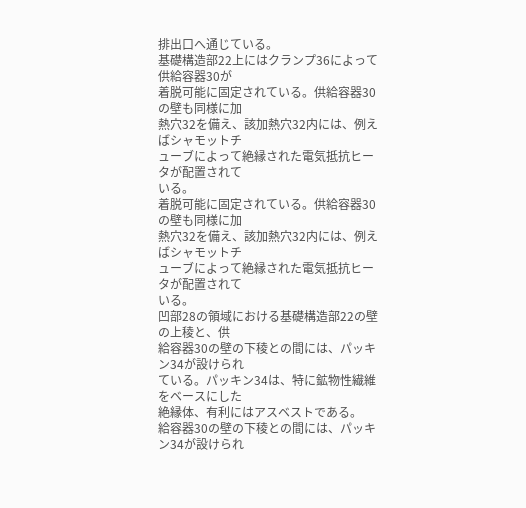排出口へ通じている。
基礎構造部22上にはクランプ36によって供給容器30が
着脱可能に固定されている。供給容器30の壁も同様に加
熱穴32を備え、該加熱穴32内には、例えばシャモットチ
ューブによって絶縁された電気抵抗ヒータが配置されて
いる。
着脱可能に固定されている。供給容器30の壁も同様に加
熱穴32を備え、該加熱穴32内には、例えばシャモットチ
ューブによって絶縁された電気抵抗ヒータが配置されて
いる。
凹部28の領域における基礎構造部22の壁の上稜と、供
給容器30の壁の下稜との間には、パッキン34が設けられ
ている。パッキン34は、特に鉱物性繊維をベースにした
絶縁体、有利にはアスベストである。
給容器30の壁の下稜との間には、パッキン34が設けられ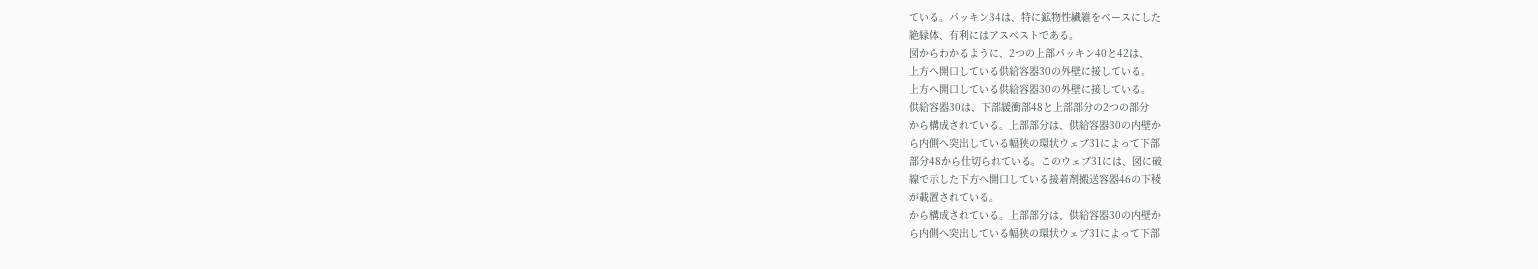ている。パッキン34は、特に鉱物性繊維をベースにした
絶縁体、有利にはアスベストである。
図からわかるように、2つの上部パッキン40と42は、
上方へ開口している供給容器30の外壁に接している。
上方へ開口している供給容器30の外壁に接している。
供給容器30は、下部緩衝部48と上部部分の2つの部分
から構成されている。上部部分は、供給容器30の内壁か
ら内側へ突出している幅狭の環状ウェブ31によって下部
部分48から仕切られている。このウェブ31には、図に破
線で示した下方へ開口している接着剤搬送容器46の下稜
が載置されている。
から構成されている。上部部分は、供給容器30の内壁か
ら内側へ突出している幅狭の環状ウェブ31によって下部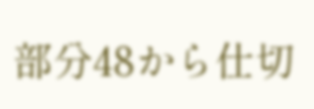部分48から仕切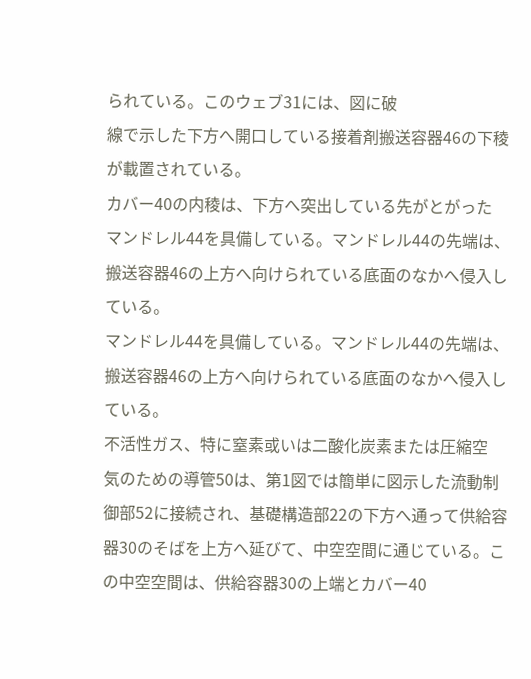られている。このウェブ31には、図に破
線で示した下方へ開口している接着剤搬送容器46の下稜
が載置されている。
カバー40の内稜は、下方へ突出している先がとがった
マンドレル44を具備している。マンドレル44の先端は、
搬送容器46の上方へ向けられている底面のなかへ侵入し
ている。
マンドレル44を具備している。マンドレル44の先端は、
搬送容器46の上方へ向けられている底面のなかへ侵入し
ている。
不活性ガス、特に窒素或いは二酸化炭素または圧縮空
気のための導管50は、第1図では簡単に図示した流動制
御部52に接続され、基礎構造部22の下方へ通って供給容
器30のそばを上方へ延びて、中空空間に通じている。こ
の中空空間は、供給容器30の上端とカバー40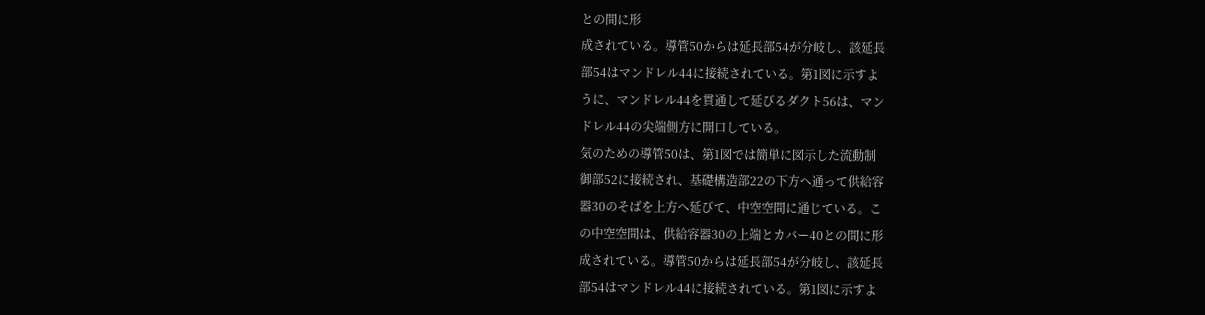との間に形
成されている。導管50からは延長部54が分岐し、該延長
部54はマンドレル44に接続されている。第1図に示すよ
うに、マンドレル44を貫通して延びるダクト56は、マン
ドレル44の尖端側方に開口している。
気のための導管50は、第1図では簡単に図示した流動制
御部52に接続され、基礎構造部22の下方へ通って供給容
器30のそばを上方へ延びて、中空空間に通じている。こ
の中空空間は、供給容器30の上端とカバー40との間に形
成されている。導管50からは延長部54が分岐し、該延長
部54はマンドレル44に接続されている。第1図に示すよ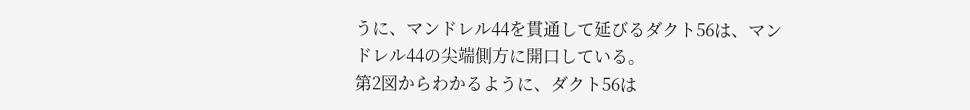うに、マンドレル44を貫通して延びるダクト56は、マン
ドレル44の尖端側方に開口している。
第2図からわかるように、ダクト56は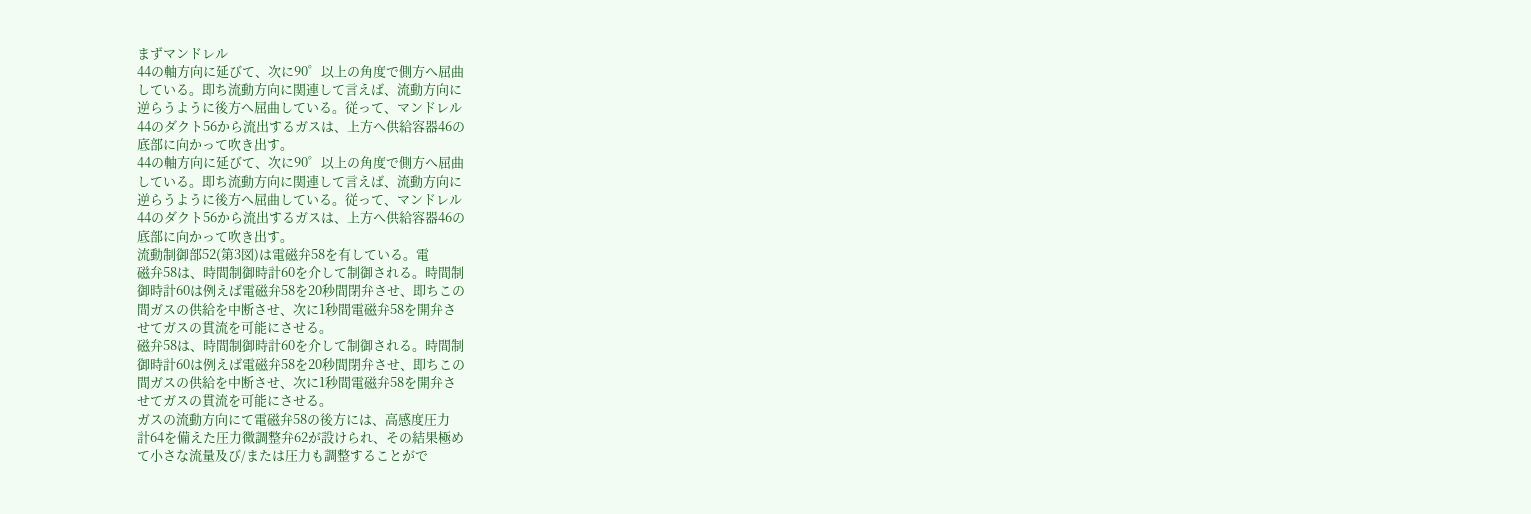まずマンドレル
44の軸方向に延びて、次に90゜以上の角度で側方へ屈曲
している。即ち流動方向に関連して言えば、流動方向に
逆らうように後方へ屈曲している。従って、マンドレル
44のダクト56から流出するガスは、上方へ供給容器46の
底部に向かって吹き出す。
44の軸方向に延びて、次に90゜以上の角度で側方へ屈曲
している。即ち流動方向に関連して言えば、流動方向に
逆らうように後方へ屈曲している。従って、マンドレル
44のダクト56から流出するガスは、上方へ供給容器46の
底部に向かって吹き出す。
流動制御部52(第3図)は電磁弁58を有している。電
磁弁58は、時間制御時計60を介して制御される。時間制
御時計60は例えば電磁弁58を20秒間閉弁させ、即ちこの
間ガスの供給を中断させ、次に1秒間電磁弁58を開弁さ
せてガスの貫流を可能にさせる。
磁弁58は、時間制御時計60を介して制御される。時間制
御時計60は例えば電磁弁58を20秒間閉弁させ、即ちこの
間ガスの供給を中断させ、次に1秒間電磁弁58を開弁さ
せてガスの貫流を可能にさせる。
ガスの流動方向にて電磁弁58の後方には、高感度圧力
計64を備えた圧力微調整弁62が設けられ、その結果極め
て小さな流量及び/または圧力も調整することがで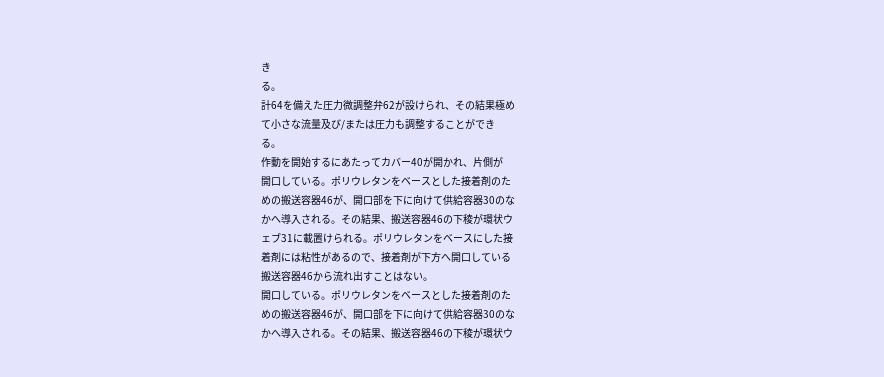き
る。
計64を備えた圧力微調整弁62が設けられ、その結果極め
て小さな流量及び/または圧力も調整することができ
る。
作動を開始するにあたってカバー40が開かれ、片側が
開口している。ポリウレタンをベースとした接着剤のた
めの搬送容器46が、開口部を下に向けて供給容器30のな
かへ導入される。その結果、搬送容器46の下稜が環状ウ
ェブ31に載置けられる。ポリウレタンをベースにした接
着剤には粘性があるので、接着剤が下方へ開口している
搬送容器46から流れ出すことはない。
開口している。ポリウレタンをベースとした接着剤のた
めの搬送容器46が、開口部を下に向けて供給容器30のな
かへ導入される。その結果、搬送容器46の下稜が環状ウ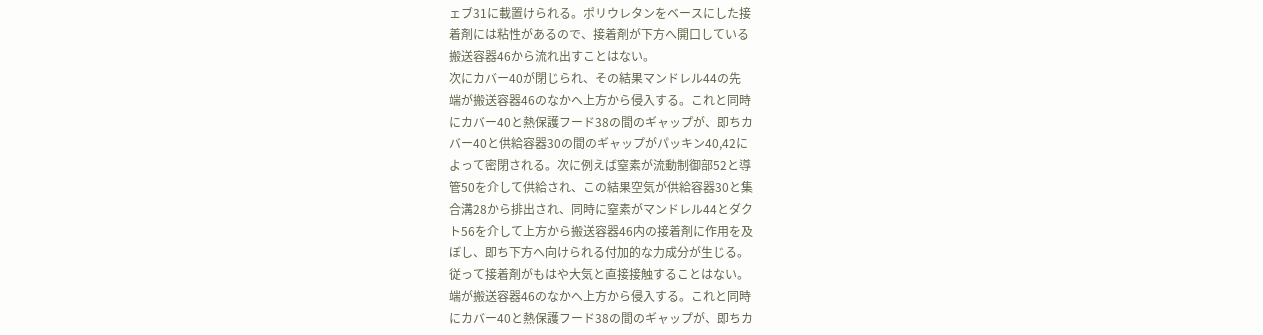ェブ31に載置けられる。ポリウレタンをベースにした接
着剤には粘性があるので、接着剤が下方へ開口している
搬送容器46から流れ出すことはない。
次にカバー40が閉じられ、その結果マンドレル44の先
端が搬送容器46のなかへ上方から侵入する。これと同時
にカバー40と熱保護フード38の間のギャップが、即ちカ
バー40と供給容器30の間のギャップがパッキン40,42に
よって密閉される。次に例えば窒素が流動制御部52と導
管50を介して供給され、この結果空気が供給容器30と集
合溝28から排出され、同時に窒素がマンドレル44とダク
ト56を介して上方から搬送容器46内の接着剤に作用を及
ぼし、即ち下方へ向けられる付加的な力成分が生じる。
従って接着剤がもはや大気と直接接触することはない。
端が搬送容器46のなかへ上方から侵入する。これと同時
にカバー40と熱保護フード38の間のギャップが、即ちカ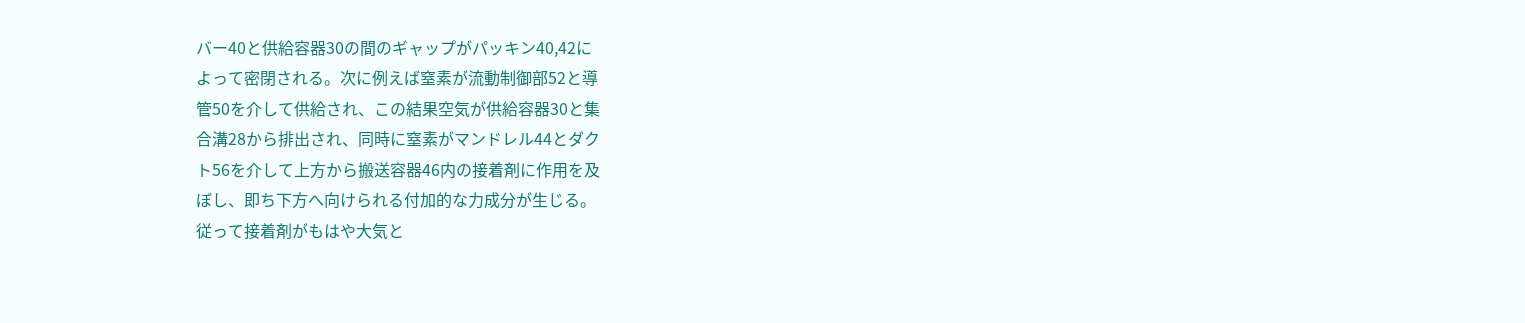バー40と供給容器30の間のギャップがパッキン40,42に
よって密閉される。次に例えば窒素が流動制御部52と導
管50を介して供給され、この結果空気が供給容器30と集
合溝28から排出され、同時に窒素がマンドレル44とダク
ト56を介して上方から搬送容器46内の接着剤に作用を及
ぼし、即ち下方へ向けられる付加的な力成分が生じる。
従って接着剤がもはや大気と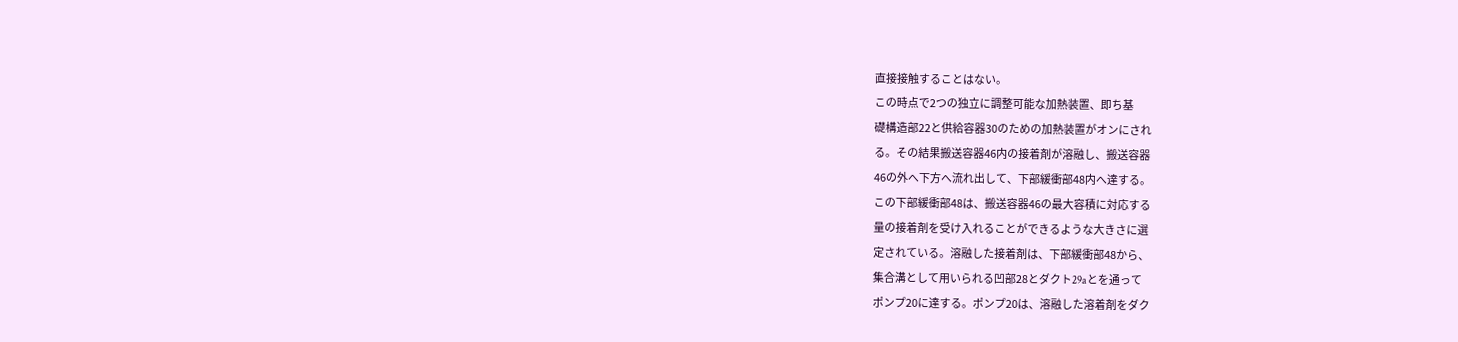直接接触することはない。
この時点で2つの独立に調整可能な加熱装置、即ち基
礎構造部22と供給容器30のための加熱装置がオンにされ
る。その結果搬送容器46内の接着剤が溶融し、搬送容器
46の外へ下方へ流れ出して、下部緩衝部48内へ達する。
この下部緩衝部48は、搬送容器46の最大容積に対応する
量の接着剤を受け入れることができるような大きさに選
定されている。溶融した接着剤は、下部緩衝部48から、
集合溝として用いられる凹部28とダクト29aとを通って
ポンプ20に達する。ポンプ20は、溶融した溶着剤をダク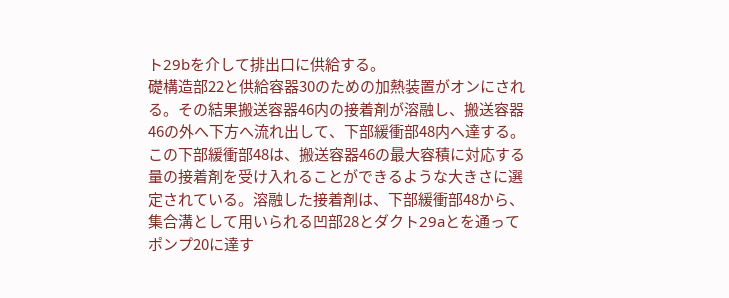ト29bを介して排出口に供給する。
礎構造部22と供給容器30のための加熱装置がオンにされ
る。その結果搬送容器46内の接着剤が溶融し、搬送容器
46の外へ下方へ流れ出して、下部緩衝部48内へ達する。
この下部緩衝部48は、搬送容器46の最大容積に対応する
量の接着剤を受け入れることができるような大きさに選
定されている。溶融した接着剤は、下部緩衝部48から、
集合溝として用いられる凹部28とダクト29aとを通って
ポンプ20に達す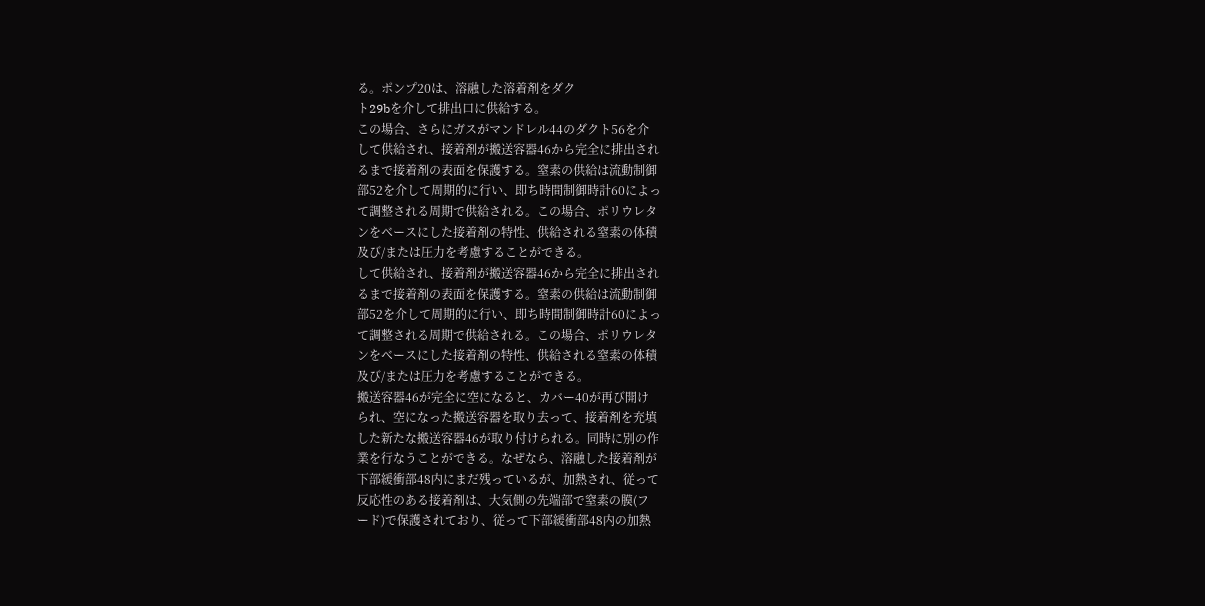る。ポンプ20は、溶融した溶着剤をダク
ト29bを介して排出口に供給する。
この場合、さらにガスがマンドレル44のダクト56を介
して供給され、接着剤が搬送容器46から完全に排出され
るまで接着剤の表面を保護する。窒素の供給は流動制御
部52を介して周期的に行い、即ち時間制御時計60によっ
て調整される周期で供給される。この場合、ポリウレタ
ンをベースにした接着剤の特性、供給される窒素の体積
及び/または圧力を考慮することができる。
して供給され、接着剤が搬送容器46から完全に排出され
るまで接着剤の表面を保護する。窒素の供給は流動制御
部52を介して周期的に行い、即ち時間制御時計60によっ
て調整される周期で供給される。この場合、ポリウレタ
ンをベースにした接着剤の特性、供給される窒素の体積
及び/または圧力を考慮することができる。
搬送容器46が完全に空になると、カバー40が再び開け
られ、空になった搬送容器を取り去って、接着剤を充填
した新たな搬送容器46が取り付けられる。同時に別の作
業を行なうことができる。なぜなら、溶融した接着剤が
下部緩衝部48内にまだ残っているが、加熱され、従って
反応性のある接着剤は、大気側の先端部で窒素の膜(フ
ード)で保護されており、従って下部緩衝部48内の加熱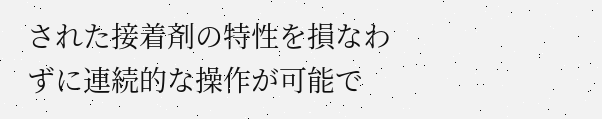された接着剤の特性を損なわずに連続的な操作が可能で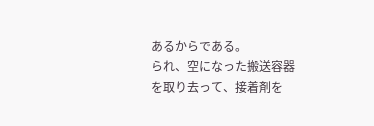あるからである。
られ、空になった搬送容器を取り去って、接着剤を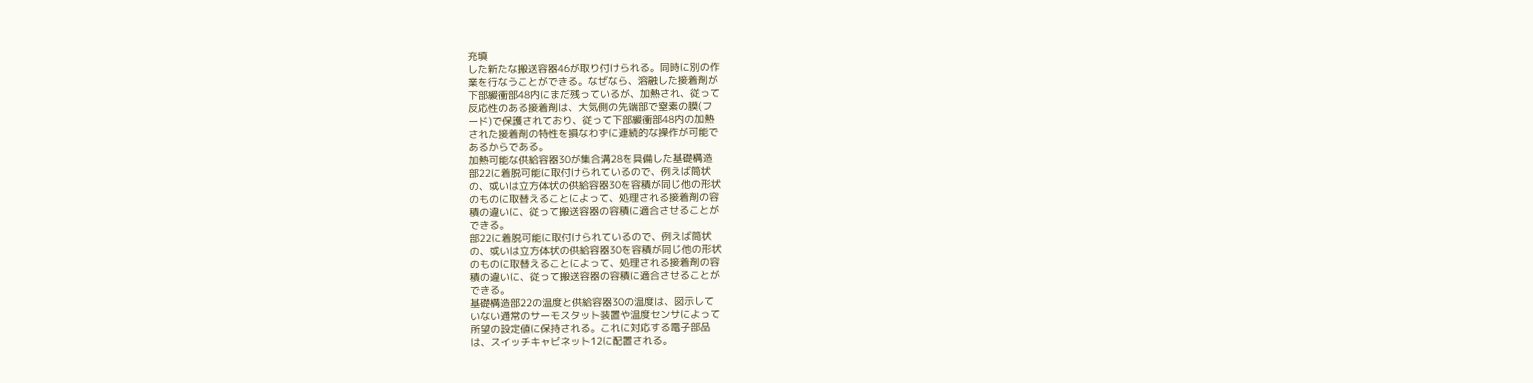充填
した新たな搬送容器46が取り付けられる。同時に別の作
業を行なうことができる。なぜなら、溶融した接着剤が
下部緩衝部48内にまだ残っているが、加熱され、従って
反応性のある接着剤は、大気側の先端部で窒素の膜(フ
ード)で保護されており、従って下部緩衝部48内の加熱
された接着剤の特性を損なわずに連続的な操作が可能で
あるからである。
加熱可能な供給容器30が集合溝28を具備した基礎構造
部22に着脱可能に取付けられているので、例えば筒状
の、或いは立方体状の供給容器30を容積が同じ他の形状
のものに取替えることによって、処理される接着剤の容
積の違いに、従って搬送容器の容積に適合させることが
できる。
部22に着脱可能に取付けられているので、例えば筒状
の、或いは立方体状の供給容器30を容積が同じ他の形状
のものに取替えることによって、処理される接着剤の容
積の違いに、従って搬送容器の容積に適合させることが
できる。
基礎構造部22の温度と供給容器30の温度は、図示して
いない通常のサーモスタット装置や温度センサによって
所望の設定値に保持される。これに対応する電子部品
は、スイッチキャビネット12に配置される。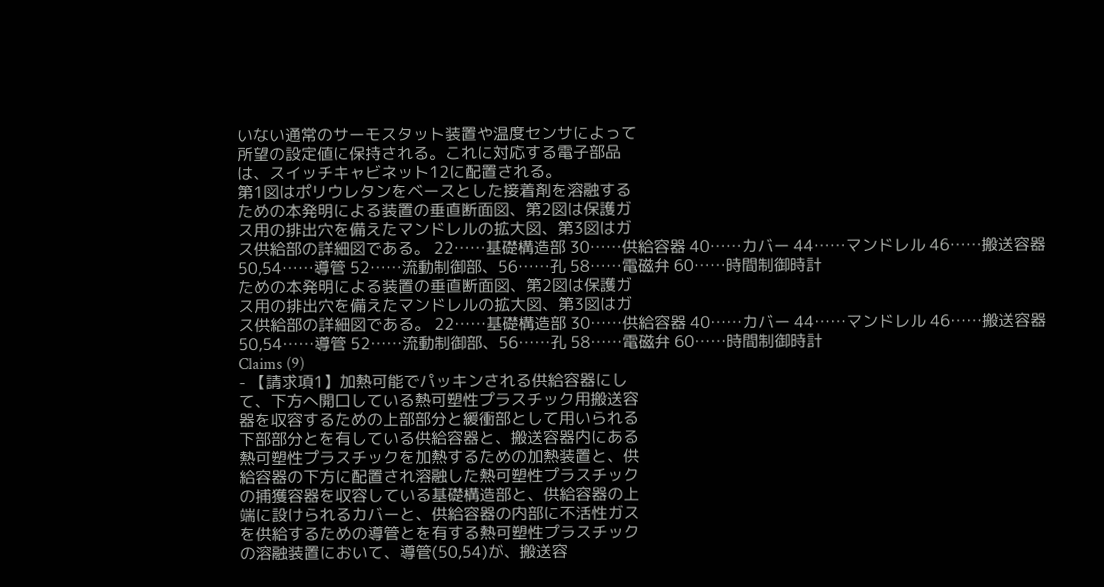いない通常のサーモスタット装置や温度センサによって
所望の設定値に保持される。これに対応する電子部品
は、スイッチキャビネット12に配置される。
第1図はポリウレタンをベースとした接着剤を溶融する
ための本発明による装置の垂直断面図、第2図は保護ガ
ス用の排出穴を備えたマンドレルの拡大図、第3図はガ
ス供給部の詳細図である。 22……基礎構造部 30……供給容器 40……カバー 44……マンドレル 46……搬送容器 50,54……導管 52……流動制御部、56……孔 58……電磁弁 60……時間制御時計
ための本発明による装置の垂直断面図、第2図は保護ガ
ス用の排出穴を備えたマンドレルの拡大図、第3図はガ
ス供給部の詳細図である。 22……基礎構造部 30……供給容器 40……カバー 44……マンドレル 46……搬送容器 50,54……導管 52……流動制御部、56……孔 58……電磁弁 60……時間制御時計
Claims (9)
- 【請求項1】加熱可能でパッキンされる供給容器にし
て、下方へ開口している熱可塑性プラスチック用搬送容
器を収容するための上部部分と緩衝部として用いられる
下部部分とを有している供給容器と、搬送容器内にある
熱可塑性プラスチックを加熱するための加熱装置と、供
給容器の下方に配置され溶融した熱可塑性プラスチック
の捕獲容器を収容している基礎構造部と、供給容器の上
端に設けられるカバーと、供給容器の内部に不活性ガス
を供給するための導管とを有する熱可塑性プラスチック
の溶融装置において、導管(50,54)が、搬送容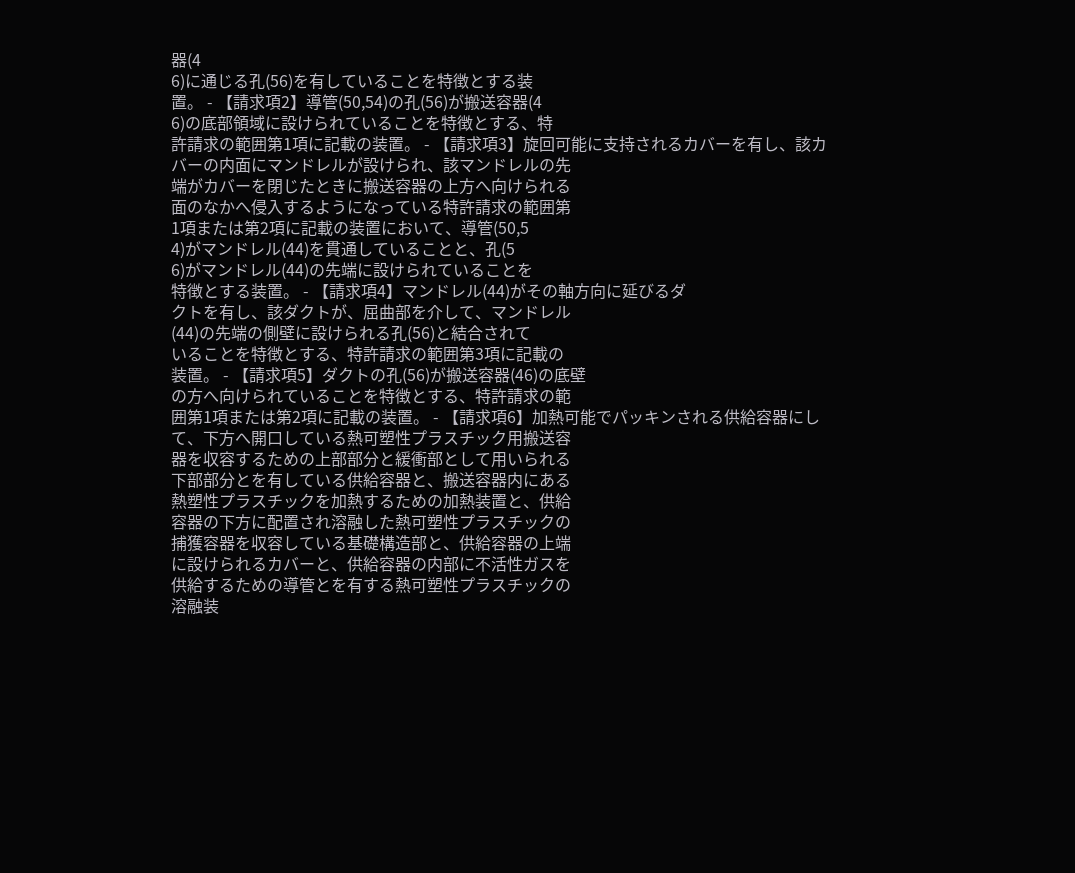器(4
6)に通じる孔(56)を有していることを特徴とする装
置。 - 【請求項2】導管(50,54)の孔(56)が搬送容器(4
6)の底部領域に設けられていることを特徴とする、特
許請求の範囲第1項に記載の装置。 - 【請求項3】旋回可能に支持されるカバーを有し、該カ
バーの内面にマンドレルが設けられ、該マンドレルの先
端がカバーを閉じたときに搬送容器の上方へ向けられる
面のなかへ侵入するようになっている特許請求の範囲第
1項または第2項に記載の装置において、導管(50,5
4)がマンドレル(44)を貫通していることと、孔(5
6)がマンドレル(44)の先端に設けられていることを
特徴とする装置。 - 【請求項4】マンドレル(44)がその軸方向に延びるダ
クトを有し、該ダクトが、屈曲部を介して、マンドレル
(44)の先端の側壁に設けられる孔(56)と結合されて
いることを特徴とする、特許請求の範囲第3項に記載の
装置。 - 【請求項5】ダクトの孔(56)が搬送容器(46)の底壁
の方へ向けられていることを特徴とする、特許請求の範
囲第1項または第2項に記載の装置。 - 【請求項6】加熱可能でパッキンされる供給容器にし
て、下方へ開口している熱可塑性プラスチック用搬送容
器を収容するための上部部分と緩衝部として用いられる
下部部分とを有している供給容器と、搬送容器内にある
熱塑性プラスチックを加熱するための加熱装置と、供給
容器の下方に配置され溶融した熱可塑性プラスチックの
捕獲容器を収容している基礎構造部と、供給容器の上端
に設けられるカバーと、供給容器の内部に不活性ガスを
供給するための導管とを有する熱可塑性プラスチックの
溶融装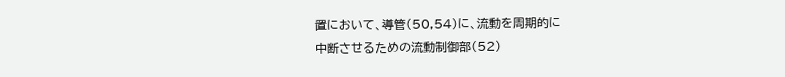置において、導管(50,54)に、流動を周期的に
中断させるための流動制御部(52)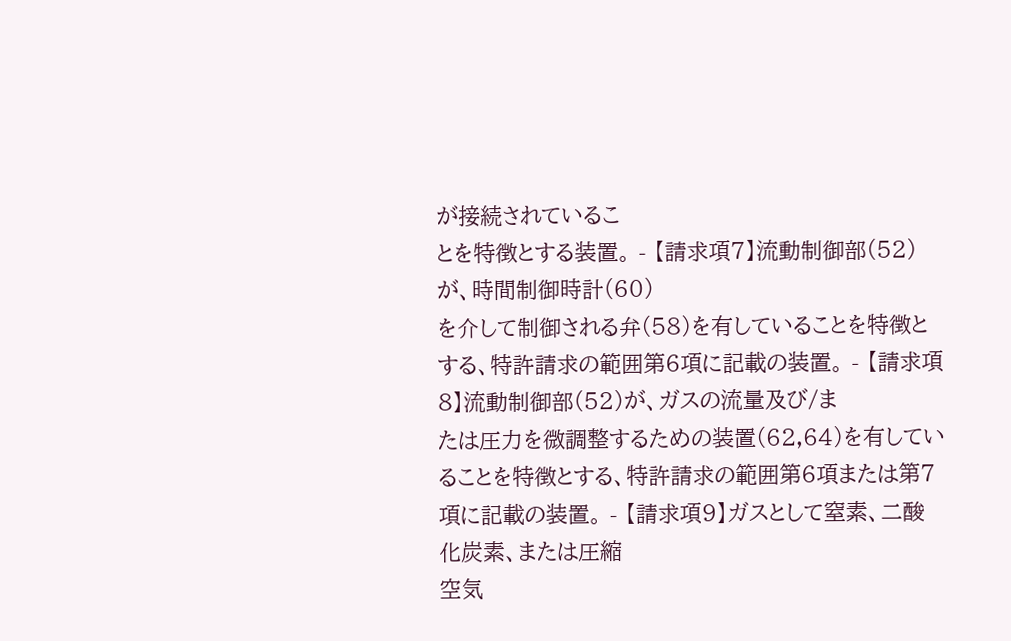が接続されているこ
とを特徴とする装置。 - 【請求項7】流動制御部(52)が、時間制御時計(60)
を介して制御される弁(58)を有していることを特徴と
する、特許請求の範囲第6項に記載の装置。 - 【請求項8】流動制御部(52)が、ガスの流量及び/ま
たは圧力を微調整するための装置(62,64)を有してい
ることを特徴とする、特許請求の範囲第6項または第7
項に記載の装置。 - 【請求項9】ガスとして窒素、二酸化炭素、または圧縮
空気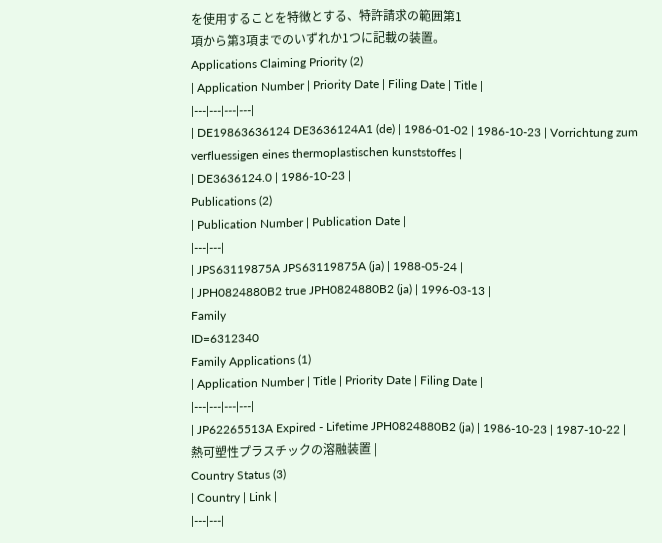を使用することを特徴とする、特許請求の範囲第1
項から第3項までのいずれか1つに記載の装置。
Applications Claiming Priority (2)
| Application Number | Priority Date | Filing Date | Title |
|---|---|---|---|
| DE19863636124 DE3636124A1 (de) | 1986-01-02 | 1986-10-23 | Vorrichtung zum verfluessigen eines thermoplastischen kunststoffes |
| DE3636124.0 | 1986-10-23 |
Publications (2)
| Publication Number | Publication Date |
|---|---|
| JPS63119875A JPS63119875A (ja) | 1988-05-24 |
| JPH0824880B2 true JPH0824880B2 (ja) | 1996-03-13 |
Family
ID=6312340
Family Applications (1)
| Application Number | Title | Priority Date | Filing Date |
|---|---|---|---|
| JP62265513A Expired - Lifetime JPH0824880B2 (ja) | 1986-10-23 | 1987-10-22 | 熱可塑性プラスチックの溶融装置 |
Country Status (3)
| Country | Link |
|---|---|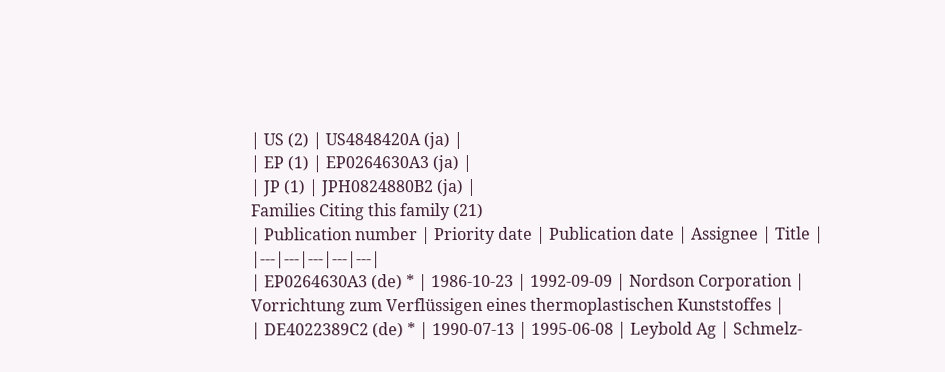| US (2) | US4848420A (ja) |
| EP (1) | EP0264630A3 (ja) |
| JP (1) | JPH0824880B2 (ja) |
Families Citing this family (21)
| Publication number | Priority date | Publication date | Assignee | Title |
|---|---|---|---|---|
| EP0264630A3 (de) * | 1986-10-23 | 1992-09-09 | Nordson Corporation | Vorrichtung zum Verflüssigen eines thermoplastischen Kunststoffes |
| DE4022389C2 (de) * | 1990-07-13 | 1995-06-08 | Leybold Ag | Schmelz-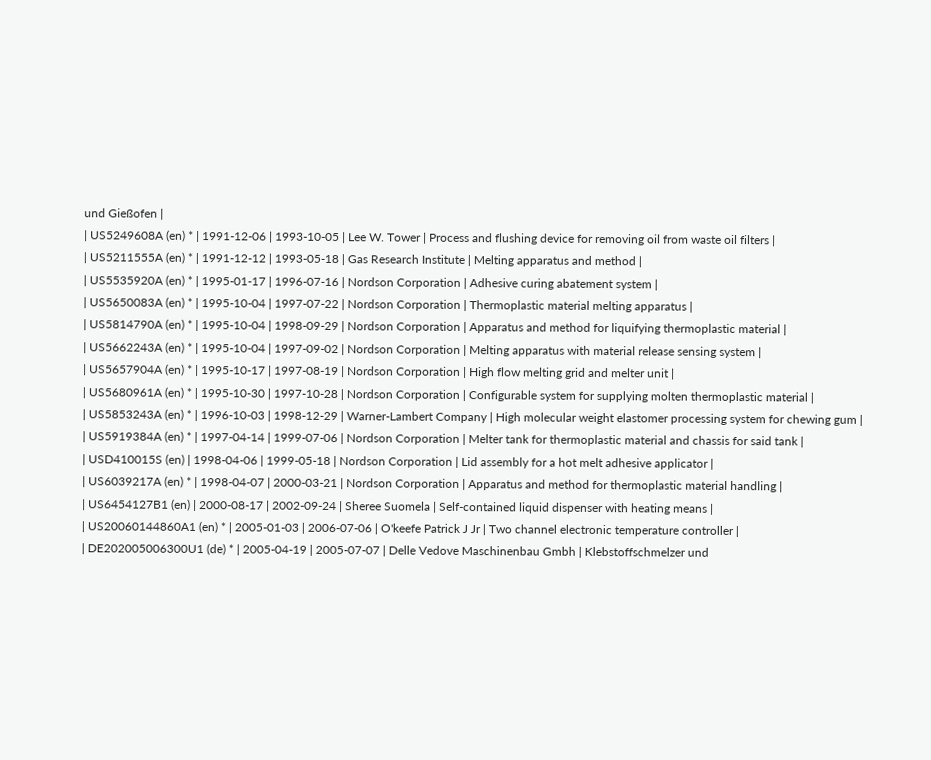und Gießofen |
| US5249608A (en) * | 1991-12-06 | 1993-10-05 | Lee W. Tower | Process and flushing device for removing oil from waste oil filters |
| US5211555A (en) * | 1991-12-12 | 1993-05-18 | Gas Research Institute | Melting apparatus and method |
| US5535920A (en) * | 1995-01-17 | 1996-07-16 | Nordson Corporation | Adhesive curing abatement system |
| US5650083A (en) * | 1995-10-04 | 1997-07-22 | Nordson Corporation | Thermoplastic material melting apparatus |
| US5814790A (en) * | 1995-10-04 | 1998-09-29 | Nordson Corporation | Apparatus and method for liquifying thermoplastic material |
| US5662243A (en) * | 1995-10-04 | 1997-09-02 | Nordson Corporation | Melting apparatus with material release sensing system |
| US5657904A (en) * | 1995-10-17 | 1997-08-19 | Nordson Corporation | High flow melting grid and melter unit |
| US5680961A (en) * | 1995-10-30 | 1997-10-28 | Nordson Corporation | Configurable system for supplying molten thermoplastic material |
| US5853243A (en) * | 1996-10-03 | 1998-12-29 | Warner-Lambert Company | High molecular weight elastomer processing system for chewing gum |
| US5919384A (en) * | 1997-04-14 | 1999-07-06 | Nordson Corporation | Melter tank for thermoplastic material and chassis for said tank |
| USD410015S (en) | 1998-04-06 | 1999-05-18 | Nordson Corporation | Lid assembly for a hot melt adhesive applicator |
| US6039217A (en) * | 1998-04-07 | 2000-03-21 | Nordson Corporation | Apparatus and method for thermoplastic material handling |
| US6454127B1 (en) | 2000-08-17 | 2002-09-24 | Sheree Suomela | Self-contained liquid dispenser with heating means |
| US20060144860A1 (en) * | 2005-01-03 | 2006-07-06 | O'keefe Patrick J Jr | Two channel electronic temperature controller |
| DE202005006300U1 (de) * | 2005-04-19 | 2005-07-07 | Delle Vedove Maschinenbau Gmbh | Klebstoffschmelzer und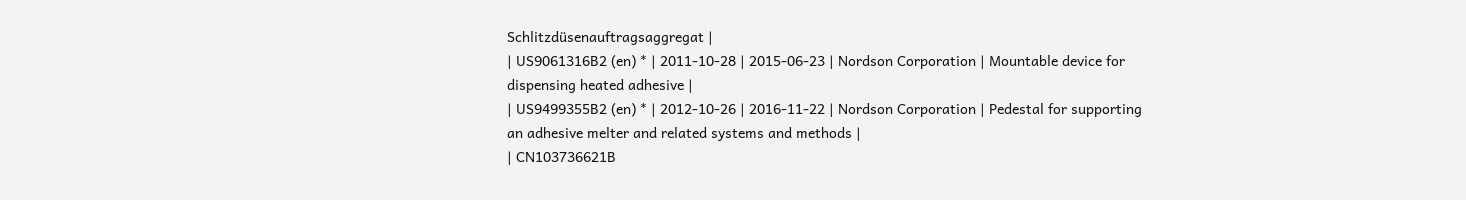Schlitzdüsenauftragsaggregat |
| US9061316B2 (en) * | 2011-10-28 | 2015-06-23 | Nordson Corporation | Mountable device for dispensing heated adhesive |
| US9499355B2 (en) * | 2012-10-26 | 2016-11-22 | Nordson Corporation | Pedestal for supporting an adhesive melter and related systems and methods |
| CN103736621B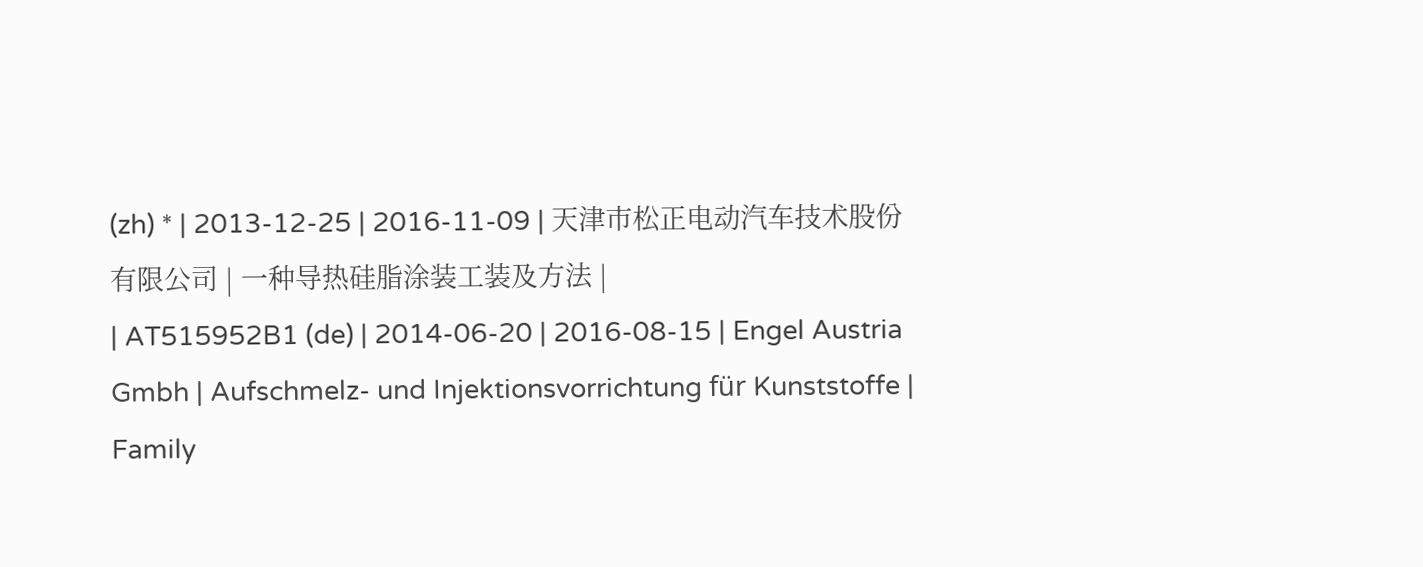(zh) * | 2013-12-25 | 2016-11-09 | 天津市松正电动汽车技术股份有限公司 | 一种导热硅脂涂装工装及方法 |
| AT515952B1 (de) | 2014-06-20 | 2016-08-15 | Engel Austria Gmbh | Aufschmelz- und Injektionsvorrichtung für Kunststoffe |
Family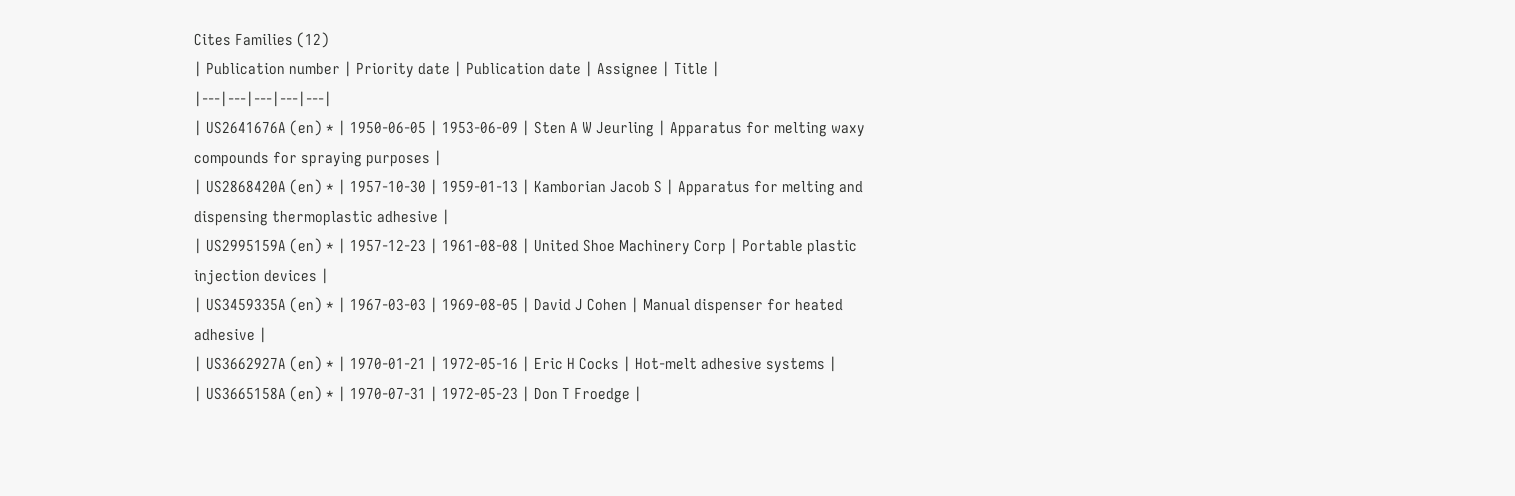Cites Families (12)
| Publication number | Priority date | Publication date | Assignee | Title |
|---|---|---|---|---|
| US2641676A (en) * | 1950-06-05 | 1953-06-09 | Sten A W Jeurling | Apparatus for melting waxy compounds for spraying purposes |
| US2868420A (en) * | 1957-10-30 | 1959-01-13 | Kamborian Jacob S | Apparatus for melting and dispensing thermoplastic adhesive |
| US2995159A (en) * | 1957-12-23 | 1961-08-08 | United Shoe Machinery Corp | Portable plastic injection devices |
| US3459335A (en) * | 1967-03-03 | 1969-08-05 | David J Cohen | Manual dispenser for heated adhesive |
| US3662927A (en) * | 1970-01-21 | 1972-05-16 | Eric H Cocks | Hot-melt adhesive systems |
| US3665158A (en) * | 1970-07-31 | 1972-05-23 | Don T Froedge |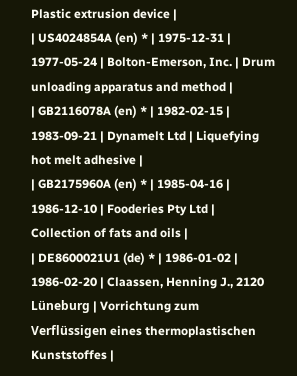Plastic extrusion device |
| US4024854A (en) * | 1975-12-31 | 1977-05-24 | Bolton-Emerson, Inc. | Drum unloading apparatus and method |
| GB2116078A (en) * | 1982-02-15 | 1983-09-21 | Dynamelt Ltd | Liquefying hot melt adhesive |
| GB2175960A (en) * | 1985-04-16 | 1986-12-10 | Fooderies Pty Ltd | Collection of fats and oils |
| DE8600021U1 (de) * | 1986-01-02 | 1986-02-20 | Claassen, Henning J., 2120 Lüneburg | Vorrichtung zum Verflüssigen eines thermoplastischen Kunststoffes |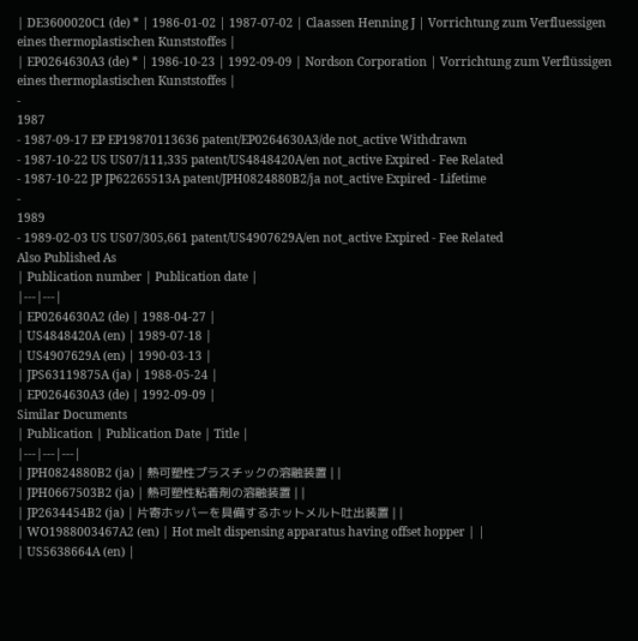| DE3600020C1 (de) * | 1986-01-02 | 1987-07-02 | Claassen Henning J | Vorrichtung zum Verfluessigen eines thermoplastischen Kunststoffes |
| EP0264630A3 (de) * | 1986-10-23 | 1992-09-09 | Nordson Corporation | Vorrichtung zum Verflüssigen eines thermoplastischen Kunststoffes |
-
1987
- 1987-09-17 EP EP19870113636 patent/EP0264630A3/de not_active Withdrawn
- 1987-10-22 US US07/111,335 patent/US4848420A/en not_active Expired - Fee Related
- 1987-10-22 JP JP62265513A patent/JPH0824880B2/ja not_active Expired - Lifetime
-
1989
- 1989-02-03 US US07/305,661 patent/US4907629A/en not_active Expired - Fee Related
Also Published As
| Publication number | Publication date |
|---|---|
| EP0264630A2 (de) | 1988-04-27 |
| US4848420A (en) | 1989-07-18 |
| US4907629A (en) | 1990-03-13 |
| JPS63119875A (ja) | 1988-05-24 |
| EP0264630A3 (de) | 1992-09-09 |
Similar Documents
| Publication | Publication Date | Title |
|---|---|---|
| JPH0824880B2 (ja) | 熱可塑性プラスチックの溶融装置 | |
| JPH0667503B2 (ja) | 熱可塑性粘着剤の溶融装置 | |
| JP2634454B2 (ja) | 片寄ホッパーを具備するホットメルト吐出装置 | |
| WO1988003467A2 (en) | Hot melt dispensing apparatus having offset hopper | |
| US5638664A (en) |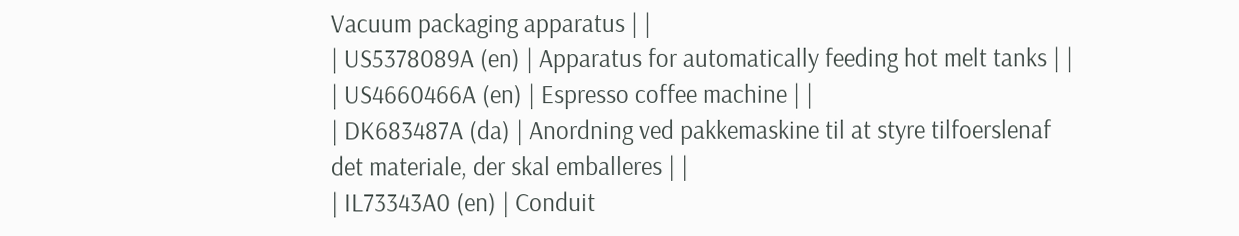Vacuum packaging apparatus | |
| US5378089A (en) | Apparatus for automatically feeding hot melt tanks | |
| US4660466A (en) | Espresso coffee machine | |
| DK683487A (da) | Anordning ved pakkemaskine til at styre tilfoerslenaf det materiale, der skal emballeres | |
| IL73343A0 (en) | Conduit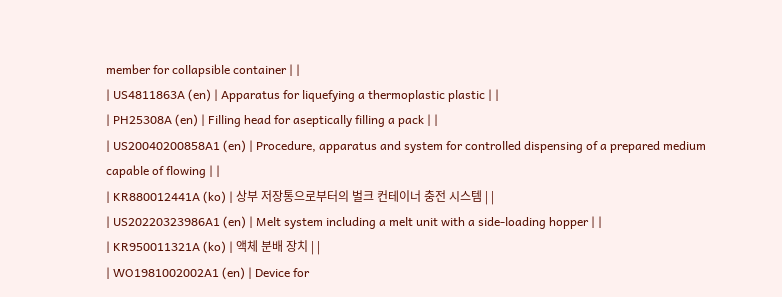member for collapsible container | |
| US4811863A (en) | Apparatus for liquefying a thermoplastic plastic | |
| PH25308A (en) | Filling head for aseptically filling a pack | |
| US20040200858A1 (en) | Procedure, apparatus and system for controlled dispensing of a prepared medium capable of flowing | |
| KR880012441A (ko) | 상부 저장통으로부터의 벌크 컨테이너 충전 시스템 | |
| US20220323986A1 (en) | Melt system including a melt unit with a side-loading hopper | |
| KR950011321A (ko) | 액체 분배 장치 | |
| WO1981002002A1 (en) | Device for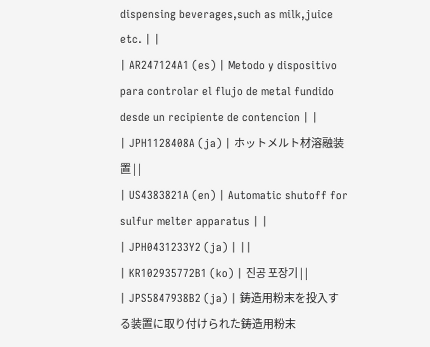dispensing beverages,such as milk,juice etc. | |
| AR247124A1 (es) | Metodo y dispositivo para controlar el flujo de metal fundido desde un recipiente de contencion | |
| JPH1128408A (ja) | ホットメルト材溶融装置 | |
| US4383821A (en) | Automatic shutoff for sulfur melter apparatus | |
| JPH0431233Y2 (ja) | ||
| KR102935772B1 (ko) | 진공 포장기 | |
| JPS5847938B2 (ja) | 鋳造用粉末を投入する装置に取り付けられた鋳造用粉末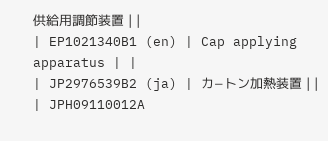供給用調節装置 | |
| EP1021340B1 (en) | Cap applying apparatus | |
| JP2976539B2 (ja) | カ−トン加熱装置 | |
| JPH09110012A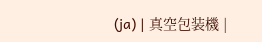(ja) | 真空包装機 |